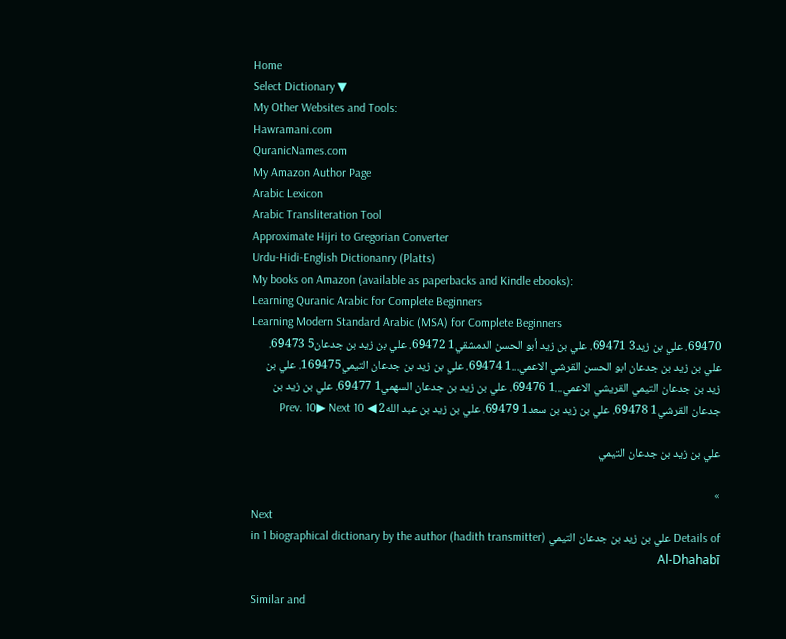Home
Select Dictionary ▼
My Other Websites and Tools:
Hawramani.com
QuranicNames.com
My Amazon Author Page
Arabic Lexicon
Arabic Transliteration Tool
Approximate Hijri to Gregorian Converter
Urdu-Hidi-English Dictionanry (Platts)
My books on Amazon (available as paperbacks and Kindle ebooks):
Learning Quranic Arabic for Complete Beginners
Learning Modern Standard Arabic (MSA) for Complete Beginners
69470. علي بن زيد3 69471. علي بن زيد أبو الحسن الدمشقي1 69472. علي بن زيد بن جدعان5 69473. علي بن زيد بن جدعان ابو الحسن القرشي الاعمي...1 69474. علي بن زيد بن جدعان التيمي169475. علي بن زيد بن جدعان التيمي القريشي الاعمي...1 69476. علي بن زيد بن جدعان السهمي1 69477. علي بن زيد بن جدعان القرشي1 69478. علي بن زيد بن سعد1 69479. علي بن زيد بن عبد الله2 ◀ Prev. 10▶ Next 10

علي بن زيد بن جدعان التيمي

»
Next
Details of علي بن زيد بن جدعان التيمي (hadith transmitter) in 1 biographical dictionary by the author Al-Dhahabī

Similar and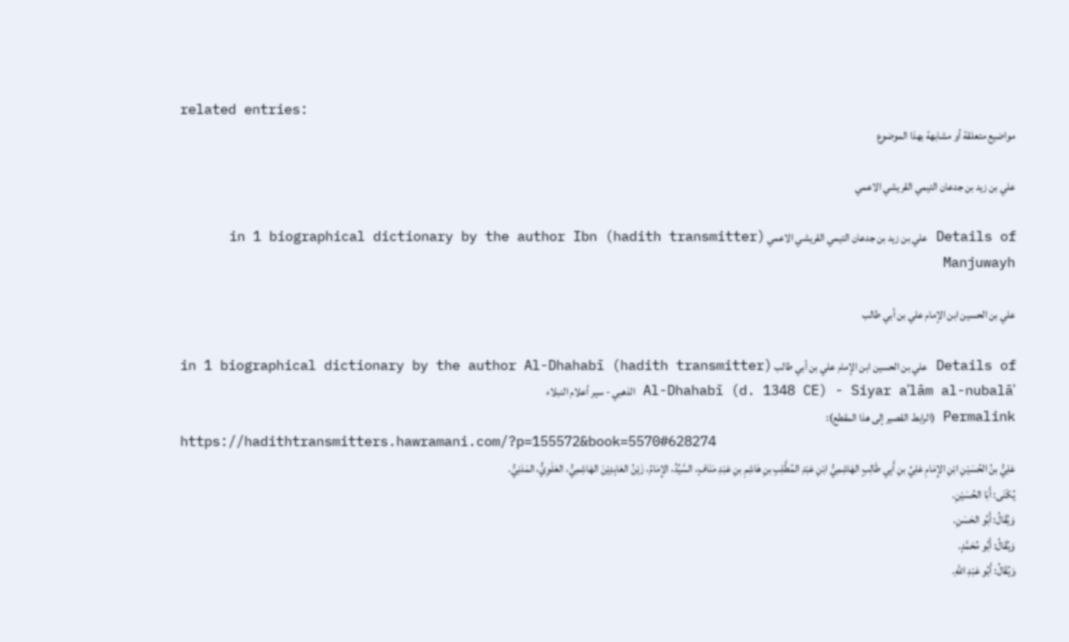related entries:
مواضيع متعلقة أو مشابهة بهذا الموضوع

علي بن زيد بن جدعان التيمي القريشي الاعمي

Details of علي بن زيد بن جدعان التيمي القريشي الاعمي (hadith transmitter) in 1 biographical dictionary by the author Ibn Manjuwayh

علي بن الحسين ابن الإمام علي بن أبي طالب

Details of علي بن الحسين ابن الإمام علي بن أبي طالب (hadith transmitter) in 1 biographical dictionary by the author Al-Dhahabī
Al-Dhahabī (d. 1348 CE) - Siyar aʿlām al-nubalāʾ الذهبي - سير أعلام النبلاء
Permalink (الرابط القصير إلى هذا المقطع):
https://hadithtransmitters.hawramani.com/?p=155572&book=5570#628274
عَلِيُّ بنُ الحُسَيْنِ ابْنِ الإِمَامِ عَلِيِّ بنِ أَبِي طَالِبٍ الهَاشِمِيُّ ابْنِ عَبْدِ المُطَّلِبِ بنِ هَاشِمِ بنِ عَبْدِ مَنَافٍ، السَّيِّدُ، الإِمَامُ، زَيْنُ العَابِدِيْنَ الهَاشِمِيُّ، العَلَوِيُّ، المَدَنِيُّ.
يُكْنَى: أَبَا الحُسَيْنِ.
وَيُقَالُ: أَبُو الحَسَنِ.
وَيُقَالُ: أَبُو مُحَمَّدٍ.
وَيُقَالُ: أَبُو عَبْدِ اللهِ.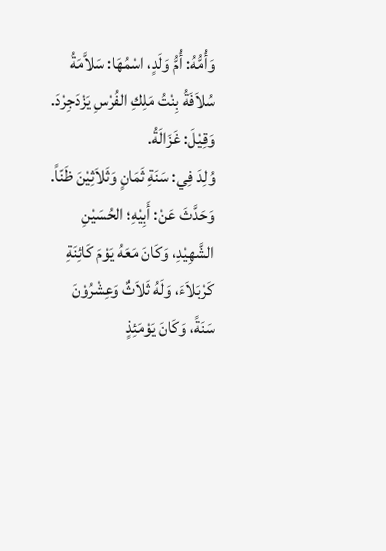وَأُمُّهُ: أُمُّ وَلَدٍ، اسْمُهَا: سَلاَّمَةُ سُلاَفَةُ بِنْتُ مَلِكِ الفُرْسِ يَزْدَجِرْدَ.
وَقِيْلَ: غَزَالَةُ.
وُلِدَ فِي: سَنَةِ ثَمَانٍ وَثَلاَثِيْنَ ظَنّاً.
وَحَدَّثَ عَنْ: أَبِيْهِ؛ الحُسَيْنِ الشَّهِيْدِ، وَكَانَ مَعَهُ يَوْمَ كَائِنَةِ كَرْبَلاَءَ، وَلَهُ ثَلاَثٌ وَعِشْرُوْنَ سَنَةً، وَكَانَ يَوْمَئِذٍ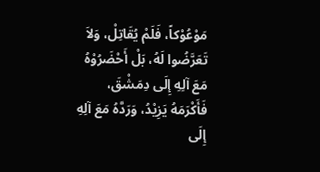مَوْعُوْكاً، فَلَمْ يُقَاتِلْ، وَلاَ تَعَرَّضُوا لَهُ، بَلْ أَحْضَرُوْهُ
مَعَ آلِهِ إِلَى دِمَشْقَ، فَأَكْرَمَهُ يَزِيْدُ، وَرَدَّهُ مَعَ آلِهِ إِلَى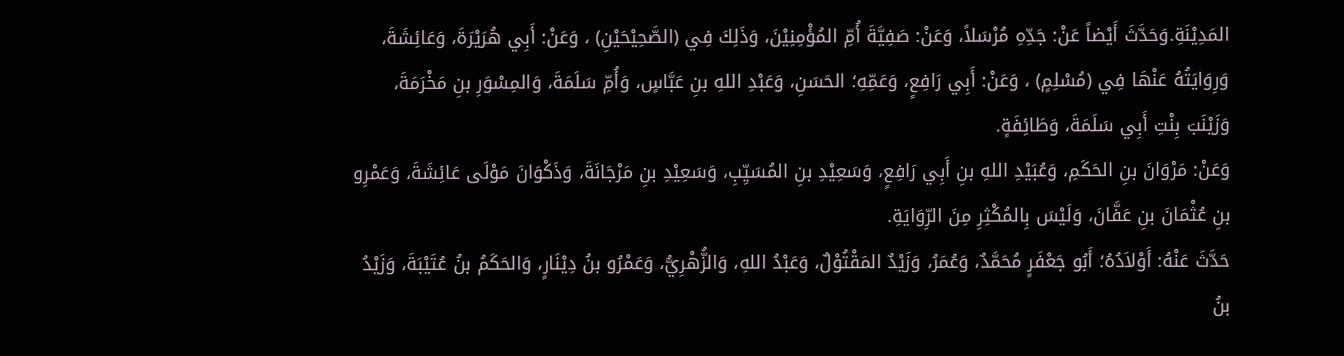المَدِيْنَةِ.وَحَدَّثَ أَيْضاً عَنْ: جَدِّهِ مُرْسَلاً، وَعَنْ: صَفِيَّةَ أُمِّ المُؤْمِنِيْنَ، وَذَلِكَ فِي (الصَّحِيْحَيْنِ) ، وَعَنْ: أَبِي هُرَيْرَةَ، وَعَائِشَةَ، وَرِوَايَتُهُ عَنْهَا فِي (مُسْلِمٍ) ، وَعَنْ: أَبِي رَافِعٍ، وَعَمِّهِ؛ الحَسَنِ، وَعَبْدِ اللهِ بنِ عَبَّاسٍ، وَأُمِّ سَلَمَةَ، وَالمِسْوَرِ بنِ مَخْرَمَةَ، وَزَيْنَبَ بِنْتِ أَبِي سَلَمَةَ، وَطَائِفَةٍ.
وَعَنْ: مَرْوَانَ بنِ الحَكَمِ، وَعُبَيْدِ اللهِ بنِ أَبِي رَافِعٍ، وَسَعِيْدِ بنِ المُسَيِّبِ، وَسَعِيْدِ بنِ مَرْجَانَةَ، وَذَكْوَانَ مَوْلَى عَائِشَةَ، وَعَمْرِو بنِ عُثْمَانَ بنِ عَفَّانَ، وَلَيْسَ بِالمُكْثِرِ مِنَ الرِّوَايَةِ.
حَدَّثَ عَنْهُ: أَوْلاَدُهُ؛ أَبُو جَعْفَرٍ مُحَمَّدٌ، وَعُمَرُ، وَزَيْدٌ المَقْتُوْلٌ، وَعَبْدُ اللهِ، وَالزُّهْرِيُّ، وَعَمْرُو بنُ دِيْنَارٍ، وَالحَكَمُ بنُ عُتَيْبَةَ، وَزَيْدُ بنُ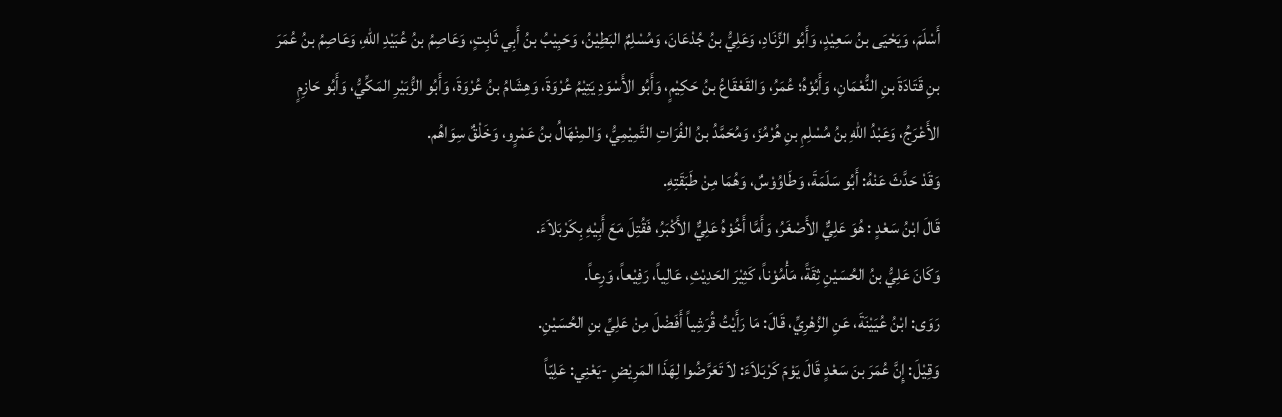أَسْلَمَ، وَيَحْيَى بنُ سَعِيْدٍ، وَأَبُو الزِّنَادِ، وَعَلِيُّ بنُ جُدْعَانَ، وَمُسْلِمٌ البَطِيْنُ، وَحَبِيْبُ بنُ أَبِي ثَابِتٍ، وَعَاصِمُ بنُ عُبَيْدِ اللهِ، وَعَاصِمُ بنُ عُمَرَ بنِ قَتَادَةَ بنِ النُّعْمَانِ، وَأَبُوْهُ؛ عُمَرُ، وَالقَعْقَاعُ بنُ حَكِيْمٍ، وَأَبُو الأَسْوَدِ يَتِيْمُ عُرْوَةَ، وَهِشَامُ بنُ عُرْوَةَ، وَأَبُو الزُّبَيْرِ المَكِّيُّ، وَأَبُو حَازِمٍ الأَعْرَجُ، وَعَبْدُ اللهِ بنُ مُسْلِمِ بنِ هُرْمُزَ، وَمُحَمَّدُ بنُ الفُرَاتِ التَّمِيْمِيُّ، وَالمِنْهَالُ بنُ عَمْرٍو، وَخَلْقٌ سِوَاهُم.
وَقَدْ حَدَّثَ عَنْهُ: أَبُو سَلَمَةَ، وَطَاوُوْسٌ، وَهُمَا مِنْ طَبَقَتِهِ.
قَالَ ابْنُ سَعْدٍ : هُوَ عَلِيٌّ الأَصْغَرُ، وَأَمَّا أَخُوْهُ عَلِيٌّ الأَكْبَرُ، فَقُتِلَ مَعَ أَبِيْهِ بِكَرْبَلاَءَ.
وَكَانَ عَلِيُّ بنُ الحُسَيْنِ ثِقَةً، مَأْمُوْناً، كَثِيْرَ الحَدِيْثِ، عَالِياً، رَفِيْعاً، وَرِعاً.
رَوَى: ابْنُ عُيَيْنَةَ، عَنِ الزُهْرِيِّ، قَالَ: مَا رَأَيْتُ قُرَشِياً أَفَضْلَ مِنْ عَلِيِّ بنِ الحُسَيْنِ.
وَقِيْلَ: إِنَّ عُمَرَ بنَ سَعْدٍ قَالَ يَوْمَ كَرْبَلاَءَ: لاَ تَعَرَّضُوا لِهَذَا المَرِيْضِ -يَعْنِي: عَلِيّاً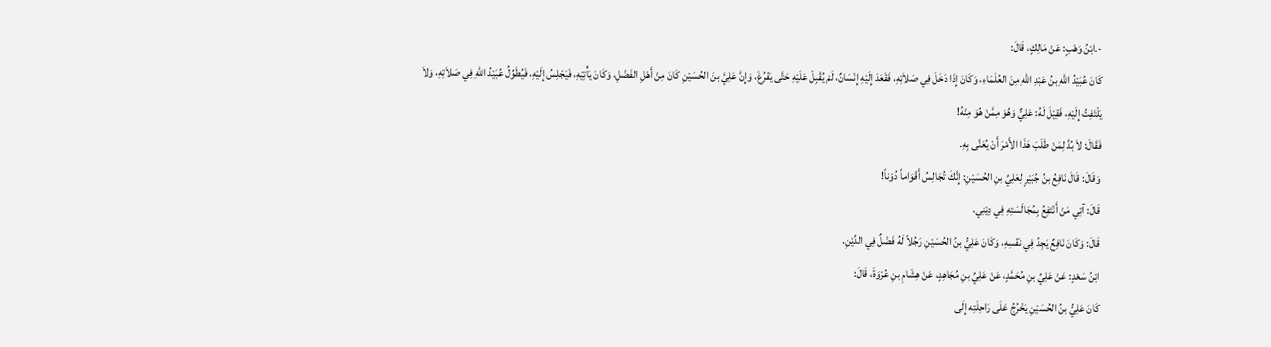-.ابْنُ وَهْبٍ: عَنْ مَالِكٍ، قَالَ:
كَانَ عُبَيْدُ اللهِ بنُ عَبْدِ اللهِ مِنَ العُلَمَاءِ، وَكَانَ إِذَا دَخَلَ فِي صَلاَتِهِ، فَقَعَدَ إِلَيْهِ إِنْسَانٌ، لَمْ يُقْبِلْ عَلَيْهِ حَتَّى يَفْرُغَ، وَإِنَّ عَلِيَّ بنَ الحُسَيْنِ كَانَ مِنْ أَهْلِ الفَضْلِ، وَكَانَ يَأْتِيْهِ، فَيَجْلِسُ إِلَيْهِ، فَيُطَوِّلُ عُبَيْدُ اللهِ فِي صَلاَتِهِ، وَلاَ يَلْتَفِتُ إِلَيْهِ، فَقِيْلَ لَهُ: عَلِيٌّ وَهُوَ مِمَّنْ هُوَ مِنْهُ!
فَقَالَ: لاَ بُدَّ لِمَنْ طَلَبَ هَذَا الأَمْرَ أَنْ يُعَنَّى بِهِ.
وَقَالَ: قَالَ نَافِعُ بنُ جُبَيْرٍ لِعَلِيِّ بنِ الحُسَيْنِ: إِنَّكَ تُجَالِسُ أَقْوَاماً دُوْناً!
قَالَ: آتِي مَنْ أَنْتَفِعُ بِمُجَالَسَتِهِ فِي دِيْنِي.
قَالَ: وَكَانَ نَافِعٌ يَجِدُ فِي نَفْسِهِ، وَكَانَ عَلِيُّ بنُ الحُسَيْنِ رَجُلاً لَهُ فَضْلٌ فِي الدِّيْنِ.
ابْنُ سَعْدٍ: عَنْ عَلِيِّ بنِ مُحَمَّدٍ، عَنْ عَلِيِّ بنِ مُجَاهِدٍ، عَنْ هِشَامِ بنِ عُرْوَةَ، قَالَ:
كَانَ عَلِيُّ بنُ الحُسَيْنِ يَخْرُجُ عَلَى رَاحِلَتِه إِلَى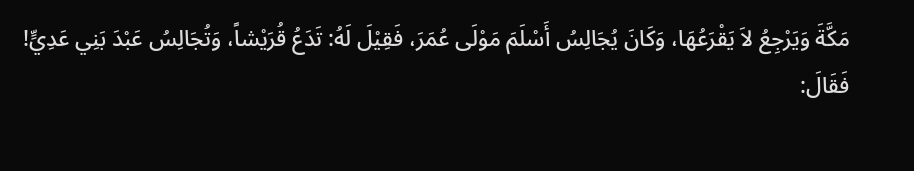مَكَّةَ وَيَرْجِعُ لاَ يَقْرَعُهَا، وَكَانَ يُجَالِسُ أَسْلَمَ مَوْلَى عُمَرَ، فَقِيْلَ لَهُ: تَدَعُ قُرَيْشاً، وَتُجَالِسُ عَبْدَ بَنِي عَدِيٍّ!
فَقَالَ: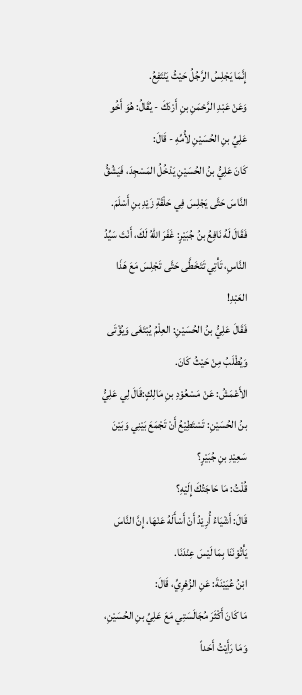إِنَّمَا يَجْلِسُ الرَّجُلُ حَيْثُ يَنْتَفِعُ.
وَعَنْ عَبْدِ الرَّحْمَنِ بنِ أَرْدَكَ - يُقَالُ: هُوَ أَخُو عَلِيِّ بنِ الحُسَيْنِ لأُمِّهِ - قَالَ:
كَانَ عَلِيُّ بنُ الحُسَيْنِ يَدْخُلُ المَسْجِدَ، فَيَشُقُّ النَّاسَ حَتَّى يَجْلِسَ فِي حَلْقَةِ زَيْدِ بنِ أَسْلَمَ.
فَقَالَ لَهُ نَافِعُ بنُ جُبَيْرٍ: غَفَرَ اللهُ لَكَ، أَنْتَ سَيِّدُ النَّاسِ، تَأْتِي تَتَخَطَّى حَتَّى تَجْلِسَ مَعَ هَذَا العَبْدِ!
فَقَالَ عَلِيُّ بنُ الحُسَيْنِ: العِلْمُ يُبْتَغَى وَيُؤْتَى وَيُطْلَبُ مِنْ حَيْثُ كَانَ.
الأَعْمَشُ: عَنْ مَسْعُوْدِ بنِ مَالِكٍ:قَالَ لِي عَلِيُّ بنُ الحُسَيْنِ: تَسْتَطِيْعُ أَنْ تَجْمَعَ بَيْنِي وَبَيْنَ سَعِيْدِ بنِ جُبَيْرٍ؟
قُلْتُ: مَا حَاجَتُكَ إِلَيْهِ؟
قَالَ: أَشْيَاءُ أُرِيْدُ أَنْ أَسْأَلَهُ عَنْهَا، إِنَّ النَّاسَ يَأْتُوْنَنَا بِمَا لَيْسَ عِنْدَنَا.
ابْنُ عُيَيْنَةَ: عَنِ الزُهْرِيِّ، قَالَ:
مَا كَانَ أَكْثَرَ مُجَالَسَتِي مَعَ عَلِيِّ بنِ الحُسَيْنِ، وَمَا رَأَيْتُ أَحَداً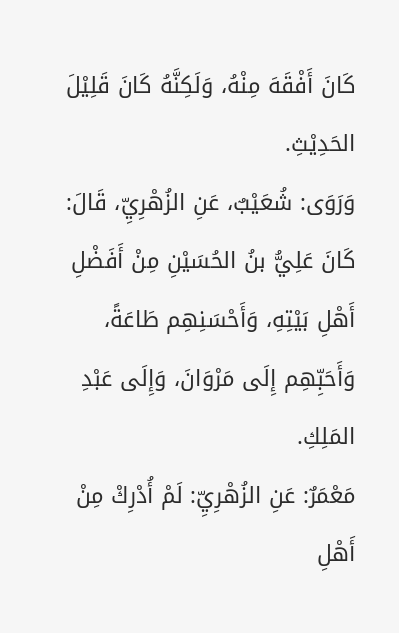كَانَ أَفْقَهَ مِنْهُ، وَلَكِنَّهُ كَانَ قَلِيْلَ الحَدِيْثِ.
وَرَوَى: شُعَيْبٌ، عَنِ الزُهْرِيِّ، قَالَ:
كَانَ عَلِيُّ بنُ الحُسَيْنِ مِنْ أَفَضْلِ أَهْلِ بَيْتِهِ، وَأَحْسَنِهِم طَاعَةً، وَأَحَبِّهِم إِلَى مَرْوَانَ، وَإِلَى عَبْدِ المَلِكِ.
مَعْمَرٌ: عَنِ الزُهْرِيِّ: لَمْ أُدْرِكْ مِنْ أَهْلِ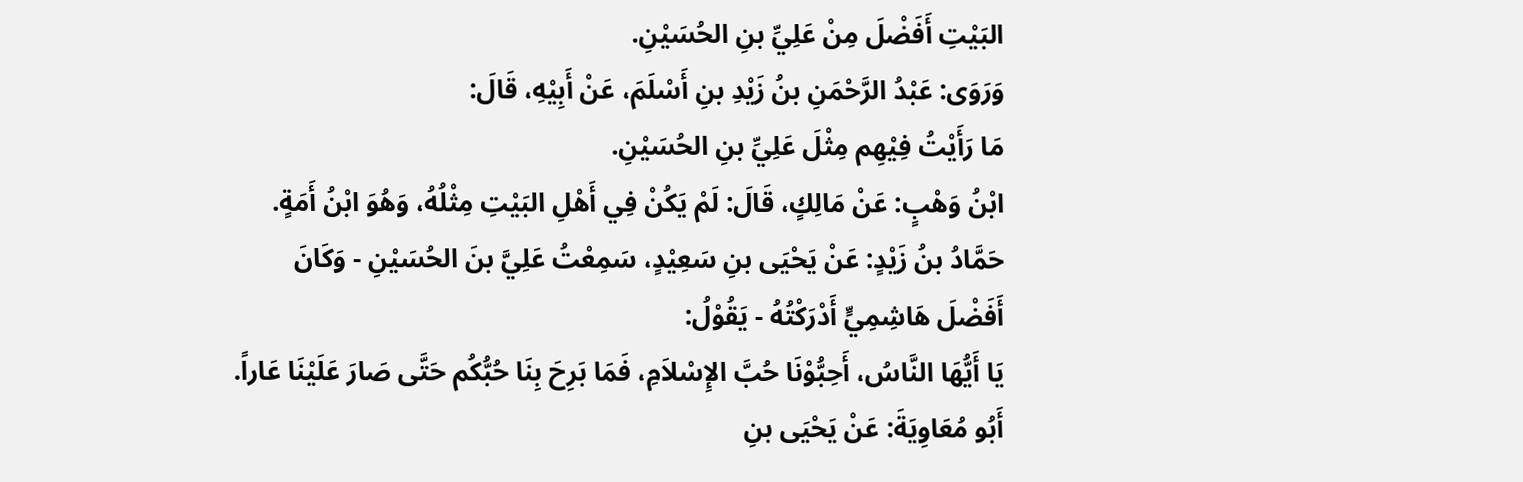البَيْتِ أَفَضْلَ مِنْ عَلِيِّ بنِ الحُسَيْنِ.
وَرَوَى: عَبْدُ الرَّحْمَنِ بنُ زَيْدِ بنِ أَسْلَمَ، عَنْ أَبِيْهِ، قَالَ:
مَا رَأَيْتُ فِيْهِم مِثْلَ عَلِيِّ بنِ الحُسَيْنِ.
ابْنُ وَهْبٍ: عَنْ مَالِكٍ، قَالَ: لَمْ يَكُنْ فِي أَهْلِ البَيْتِ مِثْلُهُ، وَهُوَ ابْنُ أَمَةٍ.
حَمَّادُ بنُ زَيْدٍ: عَنْ يَحْيَى بنِ سَعِيْدٍ، سَمِعْتُ عَلِيَّ بنَ الحُسَيْنِ - وَكَانَ أَفَضْلَ هَاشِمِيٍّ أَدْرَكْتُهُ - يَقُوْلُ:
يَا أَيُّهَا النَّاسُ، أَحِبُّوْنَا حُبَّ الإِسْلاَمِ، فَمَا بَرِحَ بِنَا حُبُّكُم حَتَّى صَارَ عَلَيْنَا عَاراً.
أَبُو مُعَاوِيَةَ: عَنْ يَحْيَى بنِ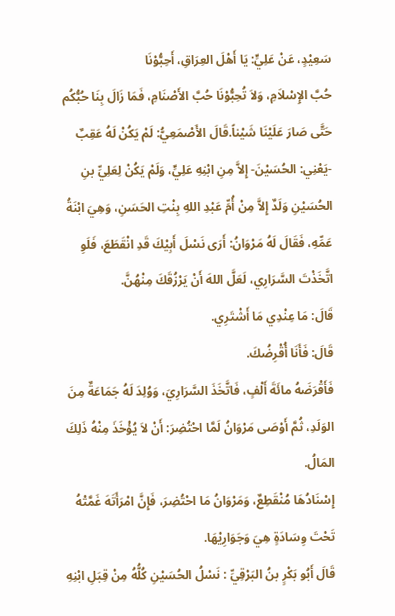سَعِيْدٍ، عَنْ عَلِيٍّ: يَا أَهْلَ العِرَاقِ، أَحِبُّوْنَا
حُبَّ الإِسْلاَمِ، وَلاَ تُحِبُّوْنَا حُبَّ الأَصْنَامِ، فَمَا زَالَ بِنَا حُبُّكُم حَتَّى صَارَ عَلَيْنَا شَيْناً.قَالَ الأَصْمَعِيُّ: لَمْ يَكُنْ لَهُ عَقِبٌ -يَعْنِي: الحُسَيْنَ- إِلاَّ مِنِ ابْنِهِ عَلِيٍّ، وَلَمْ يَكُنْ لِعَلِيِّ بنِ الحُسَيْنِ وَلَدٌ إِلاَّ مِنْ أُمِّ عَبْدِ اللهِ بِنْتِ الحَسَنِ، وَهِيَ ابْنَةُ عَمِّهِ، فَقَالَ لَهُ مَرْوَانُ: أَرَى نَسْلَ أَبِيْكَ قَدِ انْقَطَعَ، فَلَوِ اتَّخَذْتَ السَّرَارِي، لَعَلَّ اللهَ أَنْ يَرْزُقَكَ مِنْهُنَّ.
قَالَ: مَا عِنْدِي مَا أَشْتَرِي.
قَالَ: فَأَنَا أُقْرِضُكَ.
فَأَقْرَضَهُ مائَةَ أَلْفٍ، فَاتَّخَذَ السَّرَارِيَ، وَوُلِدَ لَهُ جَمَاعَةٌ مِنَ الوَلَدِ، ثُمَّ أَوْصَى مَرْوَانُ لَمَّا احْتُضِرَ: أَنْ لاَ يُؤْخَذَ مِنْهُ ذَلِكَ المَالُ.
إِسْنَادُهَا مُنْقَطِعٌ، وَمَرْوَانُ مَا احْتُضِرَ، فَإِنَّ امْرَأَتَهَ غَمَّتْهُ تَحْتَ وِسَادَةٍ هِيَ وَجَوَارِيْهَا.
قَالَ أَبُو بَكْرٍ بنُ البَرْقِيِّ : نَسْلُ الحُسَيْنِ كُلُّهُ مِنْ قِبَلِ ابْنِهِ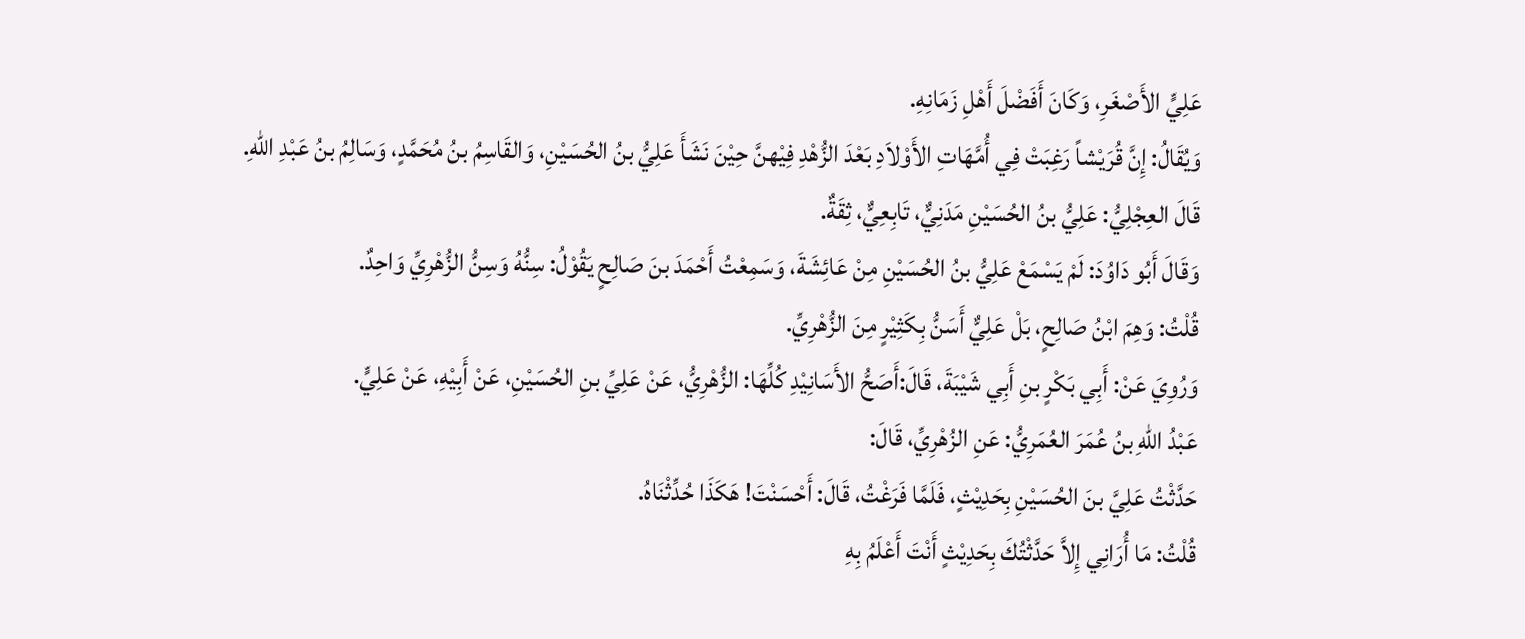عَلِيٍّ الأَصْغَرِ، وَكَانَ أَفَضْلَ أَهْلِ زَمَانِهِ.
وَيُقَالُ: إِنَّ قُرَيْشاً رَغِبَتْ فِي أُمَّهَاتِ الأَوْلاَدِ بَعْدَ الزُّهْدِ فِيْهنَّ حِيْنَ نَشَأَ عَلِيُّ بنُ الحُسَيْنِ، وَالقَاسِمُ بنُ مُحَمَّدٍ، وَسَالِمُ بنُ عَبْدِ اللهِ.
قَالَ العِجْلِيُّ: عَلِيُّ بنُ الحُسَيْنِ مَدَنِيٌّ، تَابِعِيٌّ، ثِقَةٌ.
وَقَالَ أَبُو دَاوُدَ: لَمْ يَسْمَعْ عَلِيُّ بنُ الحُسَيْنِ مِنْ عَائِشَةَ، وَسَمِعْتُ أَحْمَدَ بنَ صَالِحٍ يَقُوْلُ: سِنُّهُ وَسِنُّ الزُّهْرِيِّ وَاحِدٌ.
قُلْتُ: وَهِمَ ابْنُ صَالِحٍ، بَلْ عَلِيٌّ أَسَنُّ بِكَثِيْرٍ مِنَ الزُّهْرِيِّ.
وَرُوِيَ عَنْ: أَبِي بَكْرٍ بنِ أَبِي شَيْبَةَ، قَالَ:أَصَحُّ الأَسَانِيْدِ كُلِّهَا: الزُّهْرِيُّ، عَنْ عَلِيِّ بنِ الحُسَيْنِ، عَنْ أَبِيْهِ، عَنْ عَلِيٍّ.
عَبْدُ اللهِ بنُ عُمَرَ العُمَرِيُّ: عَنِ الزُهْرِيِّ، قَالَ:
حَدَّثْتُ عَلِيَّ بنَ الحُسَيْنِ بِحَدِيْثٍ، فَلَمَّا فَرَغْتُ، قَالَ: أَحْسَنْتَ! هَكَذَا حُدِّثْنَاهُ.
قُلْتُ: مَا أُرَانِي إِلاَّ حَدَّثْتُكَ بِحَدِيْثٍ أَنْتَ أَعْلَمُ بِهِ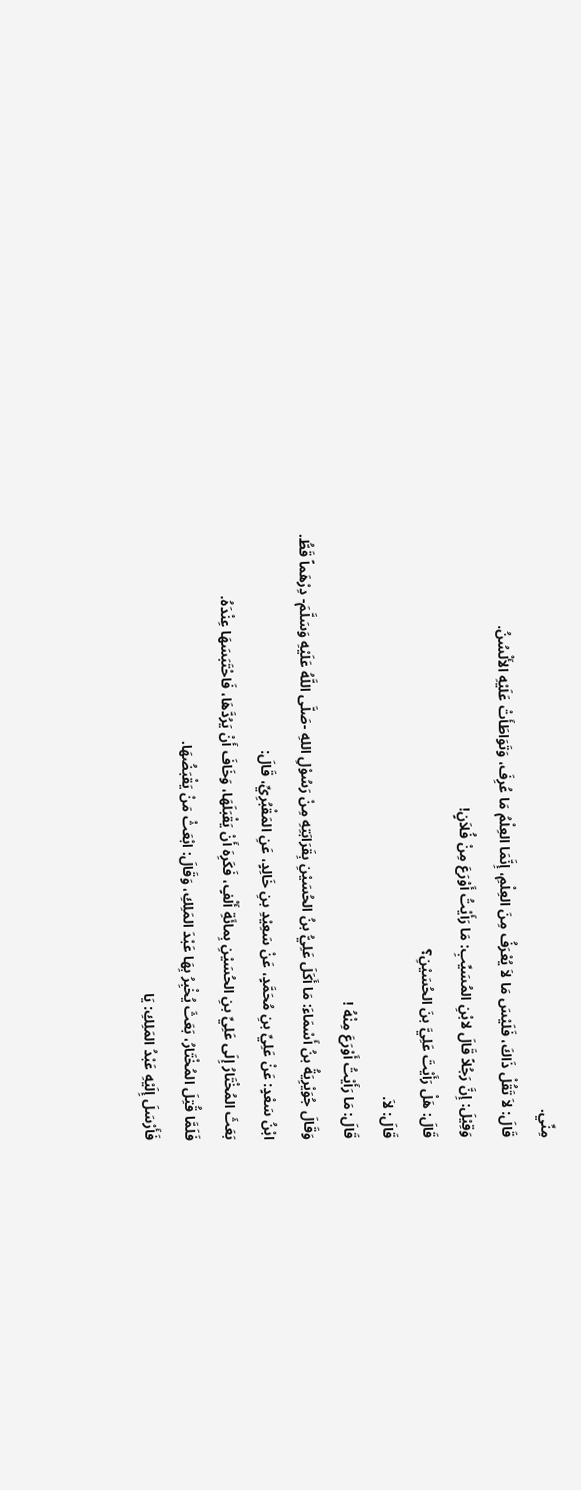مِنِّي.
قَالَ: لاَ تَقُلْ ذَاكَ، فَلَيْسَ مَا لاَ يُعْرَفُ مِنَ العِلْمِ، إِنَّمَا العِلْمُ مَا عُرِفَ، وَتَوَاطَأَتْ عَلَيْهِ الأَلْسُنُ.
وَقِيْلَ: إِنَّ رَجُلاً قَالَ لابْنِ المُسَيِّبِ: مَا رَأَيْتُ أَوْرَعَ مِنْ فُلاَنٍ!
قَالَ: هَلْ رَأَيْتَ عَلِيَّ بنَ الحُسَيْنِ؟
قَالَ: لاَ.
قَالَ: مَا رَأَيْتُ أَوْرَعَ مِنْهُ !
وَقَالَ جُوَيْرِيَةُ بنُ أَسْمَاءَ: مَا أَكَلَ عَلِيُّ بنُ الحُسَيْنِ بِقَرَابَتِهِ مِنْ رَسُوْلِ اللهِ -صَلَّى اللَّهُ عَلَيْهِ وَسَلَّمَ- دِرْهَماً قَطُّ.
ابْنُ سَعْدٍ: عَنْ عَلِيِّ بنِ مُحَمَّدٍ، عَنْ سَعِيْدِ بنِ خَالِدٍ، عَنِ المَقْبُرِيِّ، قَالَ:
بَعَثَ المُخْتَارُ إِلَى عَلِيِّ بنِ الحُسَيْنِ بِمائَةِ أَلْفٍ، فَكَرِهَ أَنْ يَقْبَلَهَا، وَخَافَ أَنْ يَرُدَّهَا، فَاحْتَبَسَهَا عِنْدَهُ.
فَلَمَّا قُتِلَ المُخْتَارُ، بَعَثَ يُخْبِرُ بِهَا عَبْدَ المَلِكِ، وَقَالَ: ابْعَثْ مَنْ يَقْبَضُهَا.
فَأَرْسَلَ إِلَيْهِ عَبْدُ المَلِكِ: يَا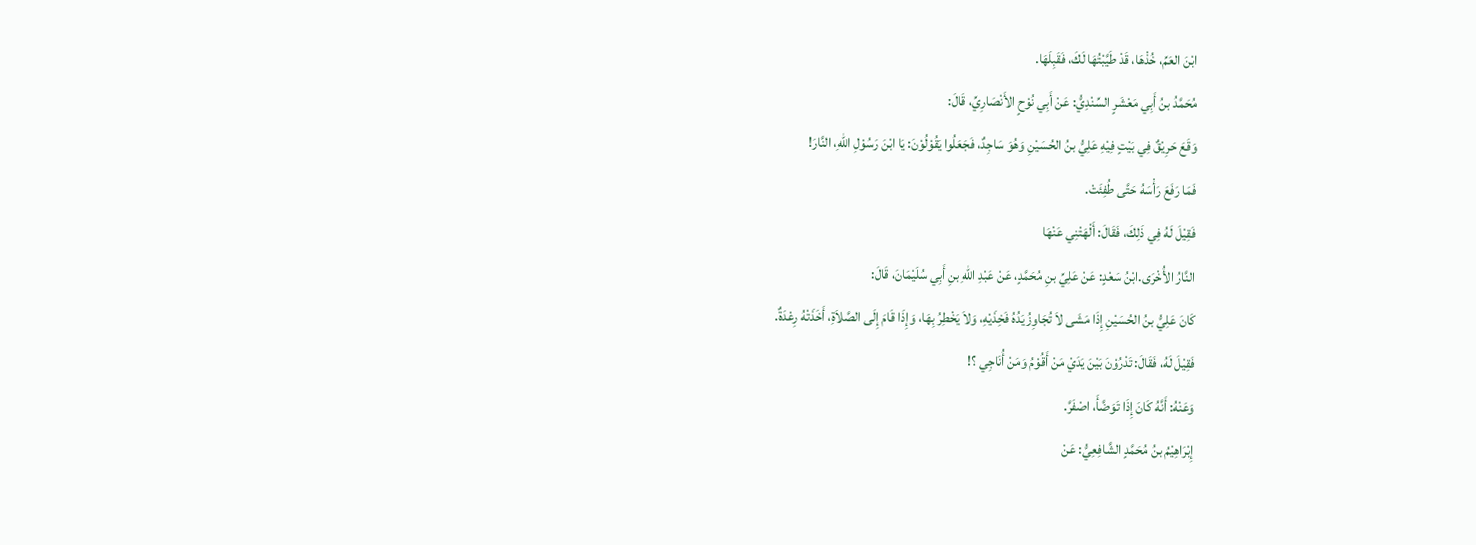ابْنَ العَمِّ، خُذْهَا، قَدْ طَيَّبْتُهَا لَكَ، فَقَبِلَهَا.
مُحَمَّدُ بنُ أَبِي مَعْشَرٍ السِّنْدِيُّ: عَنْ أَبِي نُوْحٍ الأَنْصَارِيِّ، قَالَ:
وَقَعَ حَرِيْقٌ فِي بَيْتٍ فِيْهِ عَلِيُّ بنُ الحُسَيْنِ وَهُوَ سَاجِدٌ، فَجَعَلُوا يَقُوْلُوْنَ: يَا ابْنَ رَسُوْلِ اللهِ، النَّارَ!
فَمَا رَفَعَ رَأْسَهُ حَتَّى طُفِئَتْ.
فَقِيْلَ لَهُ فِي ذَلِكَ، فَقَالَ: أَلْهَتْنِي عَنْهَا
النَّارُ الأُخْرَى.ابْنُ سَعْدٍ: عَنْ عَلِيِّ بنِ مُحَمَّدٍ، عَنْ عَبْدِ اللهِ بنِ أَبِي سُلَيْمَانَ، قَالَ:
كَانَ عَلِيُّ بنُ الحُسَيْنِ إِذَا مَشَى لاَ تُجَاوِزُ يَدُهُ فَخِذَيْهِ، وَلاَ يَخْطِرُ بِهَا، وَإِذَا قَامَ إِلَى الصَّلاَةِ، أَخَذَتْهُ رِعْدَةٌ.
فَقِيْلَ لَهُ، فَقَالَ: تَدْرُوْنَ بَيْنَ يَدَيْ مَنْ أَقُوْمُ وَمَنْ أُنَاجِي ؟!
وَعَنْهُ: أَنَّهُ كَانَ إِذَا تَوَضَّأَ، اصْفَرَّ.
إِبْرَاهِيْمُ بنُ مُحَمَّدٍ الشَّافِعِيُّ: عَنْ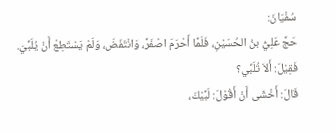سُفْيَانَ:
حَجَّ عَلِيُّ بنُ الحُسَيْنِ، فَلَمَّا أَحْرَمَ اصْفَرَّ، وَانْتَفَضَ، وَلَمْ يَسْتَطِعْ أَنْ يُلَبِّيَ.
فَقِيْلَ: أَلاَ تُلَبِّي؟
قَالَ: أَخْشَى أَنْ أَقُوْلَ: لَبَّيْكَ،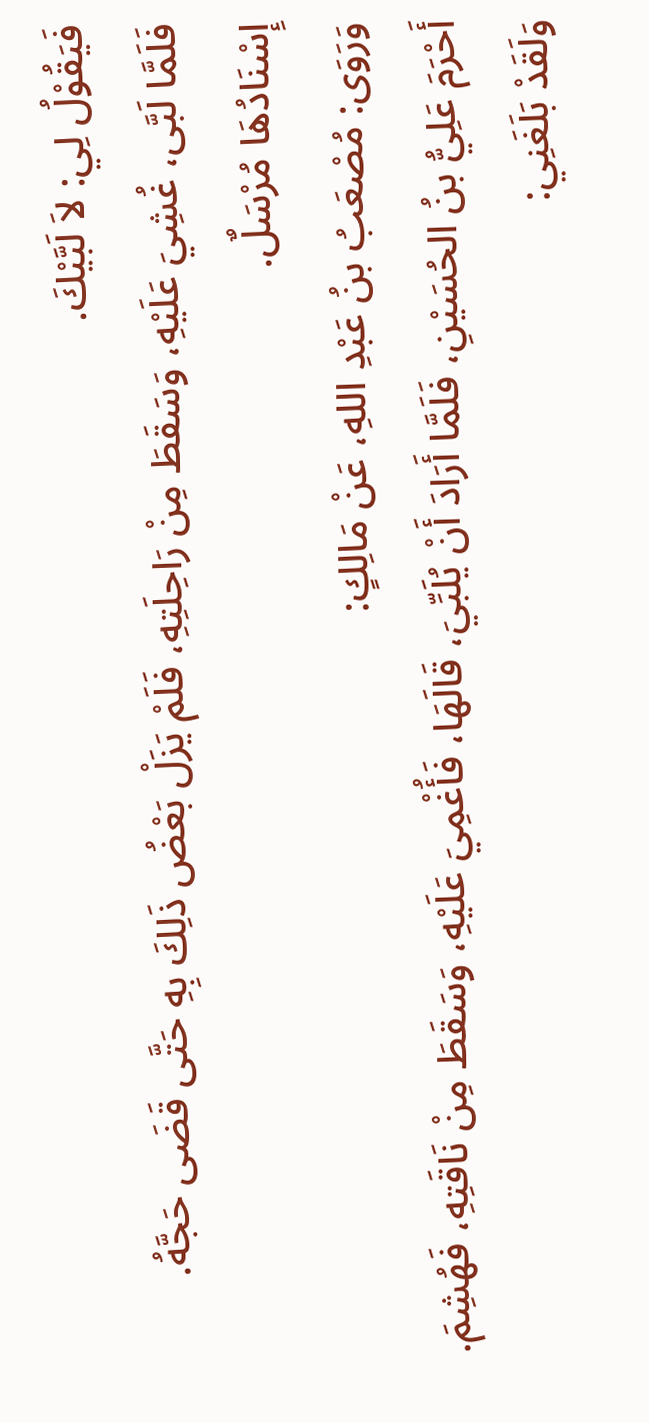فَيَقُوْلُ لِي: لاَ لَبَّيْكَ.
فَلَمَّا لَبَّى، غُشِيَ عَلَيْهِ، وَسَقَطَ مِنْ رَاحِلَتِهِ، فَلَمْ يَزَلْ بَعْضُ ذَلِكَ بِهِ حَتَّى قَضَى حَجَّهُ.
إِسْنَادُهَا مُرْسَلٌ.
وَرَوَى: مُصْعَبُ بنُ عَبْدِ اللهِ، عَنْ مَالِكٍ:
أَحْرَمَ عَلِيُّ بنُ الحُسَيْنِ، فَلَمَّا أَرَادَ أَنْ يُلَبِّيَ، قَالَهَا، فَأُغْمِيَ عَلَيْهِ، وَسَقَطَ مِنْ نَاقَتِهِ، فَهُشِمَ.
وَلَقَدْ بَلَغَنِي: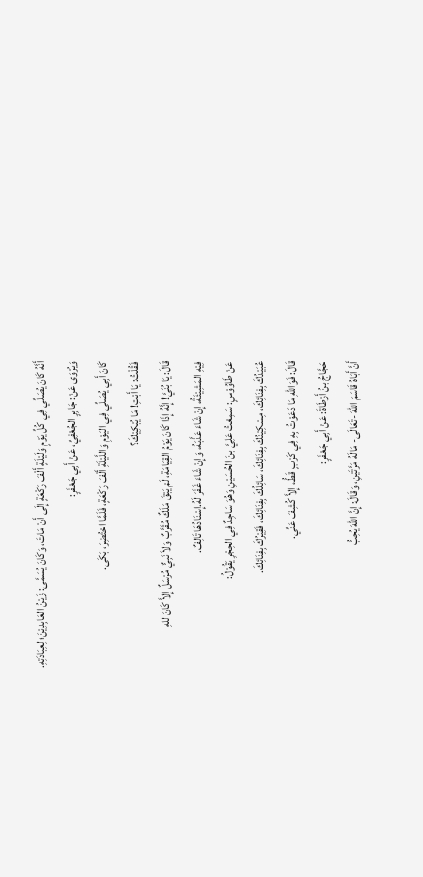أَنَّهُ كَانَ يُصَلِّي فِي كُلِّ يَوْمٍ وَلَيْلَةٍ أَلْفَ رَكْعَةٍ إِلَى أَنْ مَاتَ، وَكَانَ يُسَمَّى: زَيْنُ العَابِدِيْنَ؛ لِعِبَادَتِهِ.
وَيُرْوَى عَنْ: جَابِرٍ الجُعْفِيِّ، عَنْ أَبِي جَعْفَرٍ:
كَانَ أَبِي يُصَلِّي فِي اليَوْمِ وَاللَّيْلَةِ أَلْفَ رَكْعَةٍ، فَلَمَّا احْتُضِرَ، بَكَى.
فَقُلْتُ: يَا أَبْتِ! مَا يُبْكِيْكَ؟
قَالَ: يَا بُنَيَّ! إِنَّهُ إِذَا كَانَ يَوْمُ القِيَامَةِ، لَمْ يَبْقَ مَلَكٌ مُقَرَّبٌ وَلاَ نَبِيٌّ مُرْسَلٌ إِلاَّ كَانَ للهِ
فِيْهِ المَشِيْئَةُ، إِنْ شَاءَ عَذَّبَهُ، وَإِنْ شَاءَ غَفَرَ لَهُ.إِسْنَادُهَا تَالِفٌ.
عَنْ طَاوُوْسٍ: سَمِعْتُ عَلِيَّ بنَ الحُسَيْنِ وَهُوَ سَاجِدٌ فِي الحِجْرِ يَقُوْلُ:
عُبَيْدُكَ بِفِنَائِكَ، مِسْكِيْنُكَ بِفِنَائِكَ، سَائِلُكَ بِفِنَائِكَ، فَقِيْرُكَ بِفِنَائِكَ.
قَالَ: فَوَاللهِ مَا دَعَوْتُ بِهِ فِي كَرْبٍ قَطُّ، إِلاَّ كُشِفَ عَنِّي.
حَجَّاجُ بنُ أَرْطَاةَ: عَنْ أَبِي جَعْفَرٍ:
أَنَّ أَبَاهُ قَاسَمَ اللهَ -تَعَالَى- مَالَهُ مَرَّتَيْنِ، وَقَالَ: إِنَّ اللهَ يُحِبُّ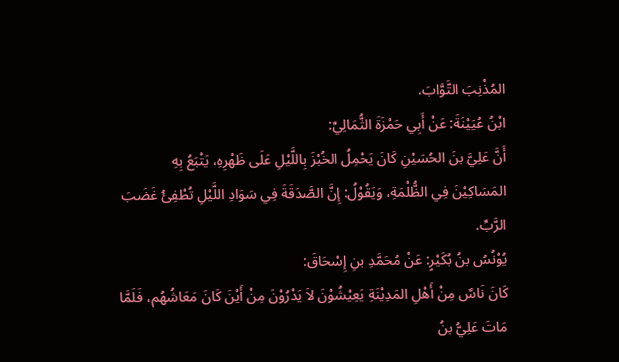المُذْنِبَ التَّوَّابَ.
ابْنُ عُيَيْنَةَ: عَنْ أَبِي حَمْزَةَ الثُّمَالِيِّ:
أَنَّ عَلِيَّ بنَ الحُسَيْنِ كَانَ يَحْمِلُ الخُبْزَ بِاللَّيْلِ عَلَى ظَهْرِهِ، يَتْبَعُ بِهِ المَسَاكِيْنَ فِي الظُّلْمَةِ، وَيَقُوْلُ: إِنَّ الصَّدَقَةَ فِي سَوَادِ اللَّيْلِ تُطْفِئُ غَضَبَ الرَّبِّ.
يُوْنُسُ بنُ بُكَيْرٍ: عَنْ مُحَمَّدِ بنِ إِسْحَاقَ:
كَانَ نَاسٌ مِنْ أَهْلِ المَدِيْنَةِ يَعِيْشُوْنَ لاَ يَدْرُوْنَ مِنْ أَيْنَ كَانَ مَعَاشُهُم، فَلَمَّا مَاتَ عَلِيُّ بنُ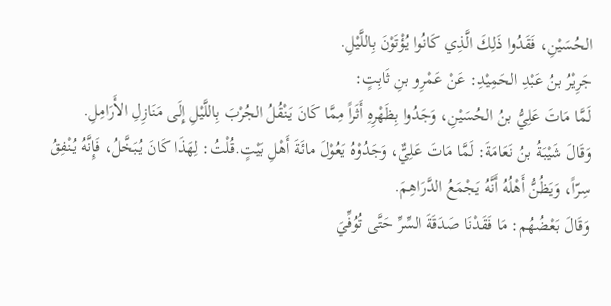الحُسَيْنِ، فَقَدُوا ذَلِكَ الَّذِي كَانُوا يُؤْتَوْنَ بِاللَّيْلِ.
جَرِيْرُ بنُ عَبْدِ الحَمِيْدِ: عَنْ عَمْرِو بنِ ثَابِتٍ:
لَمَّا مَاتَ عَلِيُّ بنُ الحُسَيْنِ، وَجَدُوا بِظَهْرِهِ أَثَراً مِمَّا كَانَ يَنْقُلُ الجُرْبَ بِاللَّيْلِ إِلَى مَنَازِلِ الأَرَامِلِ.
وَقَالَ شَيْبَةُ بنُ نَعَامَةَ: لَمَّا مَاتَ عَلِيٌّ، وَجَدُوْهُ يَعُوْلَ مائَةَ أَهْلِ بَيْتٍ.قُلْتُ: لِهَذَا كَانَ يُبَخَّلُ، فَإِنَّهُ يُنْفِقُ سِرّاً، وَيَظُنُّ أَهْلُهُ أَنَّهُ يَجْمَعُ الدَّرَاهِمَ.
وَقَالَ بَعْضُهُم: مَا فَقَدْنَا صَدَقَةَ السِّرِّ حَتَّى تُوُفِّيَ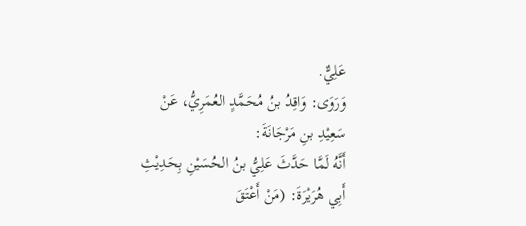عَلِيٌّ.
وَرَوَى: وَاقِدُ بنُ مُحَمَّدٍ العُمَرِيُّ، عَنْ سَعِيْدِ بنِ مَرْجَانَةَ:
أَنَّهُ لَمَّا حَدَّثَ عَلِيُّ بنُ الحُسَيْنِ بِحَدِيْثِ أَبِي هُرَيْرَةَ: (مَنْ أَعْتَقَ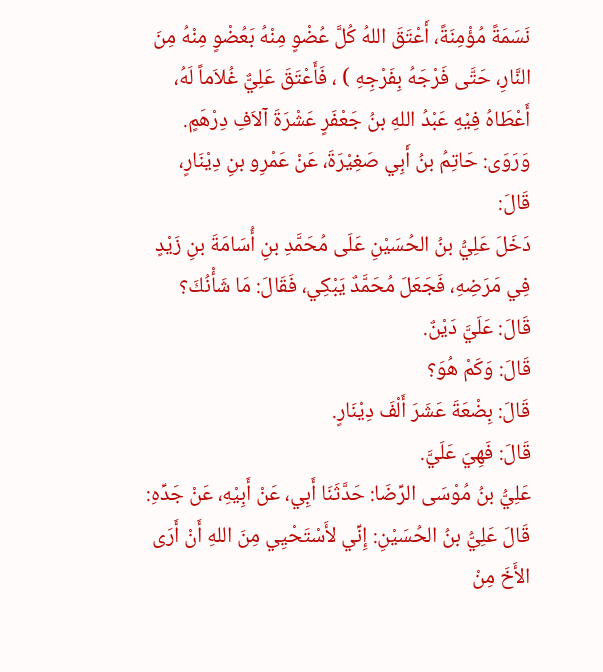نَسَمَةً مُؤْمِنَةً، أَعْتَقَ اللهُ كُلَّ عُضْوٍ مِنْهُ بَعُضْوٍ مِنْهُ مِنَ النَّارِ، حَتَّى فَرْجَهُ بِفَرْجِهِ ) ، فَأَعْتَقَ عَلِيٌّ غُلاَماً لَهُ، أَعْطَاهُ فِيْهِ عَبْدُ اللهِ بنُ جَعْفَرٍ عَشْرَةَ آلاَفِ دِرْهَمٍ.
وَرَوَى: حَاتِمُ بنُ أَبِي صَغِيْرَةَ، عَنْ عَمْرِو بنِ دِيْنَارٍ، قَالَ:
دَخَلَ عَلِيُّ بنُ الحُسَيْنِ عَلَى مُحَمَّدِ بنِ أُسَامَةَ بنِ زَيْدٍ فِي مَرَضِهِ، فَجَعَلَ مُحَمَّدٌ يَبْكِي، فَقَالَ: مَا شَأْنُكَ؟
قَالَ: عَلَيَّ دَيْنٌ.
قَالَ: وَكَمْ هُوَ؟
قَالَ: بِضْعَةَ عَشَرَ أَلْفَ دِيْنَارٍ.
قَالَ: فَهِيَ عَلَيَّ.
عَلِيُّ بنُ مُوْسَى الرِّضَا: حَدَّثَنَا أَبِي، عَنْ أَبِيْهِ، عَنْ جَدِّهِ:
قَالَ عَلِيُّ بنُ الحُسَيْنِ: إِنِّي لأَسْتَحْيِي مِنَ اللهِ أَنْ أَرَى الأَخَ مِنْ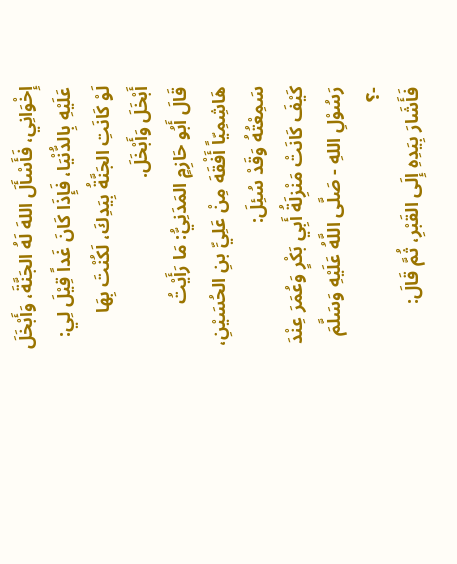إِخْوَانِي، فَأَسْأَلَ اللهَ لَهُ الجَنَّةَ، وَأَبْخَلَ عَلَيْهِ بِالدُّنْيَا، فَإِذَا كَانَ غَداً قِيْلَ لِي: لَوْ كَانَتِ الجَنَّةُ بِيَدِكَ، لَكُنْتَ بِهَا أَبْخَلَ وَأَبْخَلَ.
قَالَ أَبُو حَازِمٍ المَدَنِيُّ: مَا رَأَيْتُ هَاشِمِيّاً أَفْقَهَ مِنْ عَلِيِّ بنِ الحُسَيْنِ، سَمِعْتُهُ وَقَدْ سُئِلَ:
كَيْفَ كَانَتْ مَنْزِلَةُ أَبِي بَكْرٍ وَعُمَرَ عِنْدَ رَسُوْلِ اللهِ - صَلَّى اللَّهُ عَلَيْهِ وَسَلَّمَ -؟
فَأَشَارَ بِيَدِهِ إِلَى القَبْرِ، ثُمَّ قَالَ: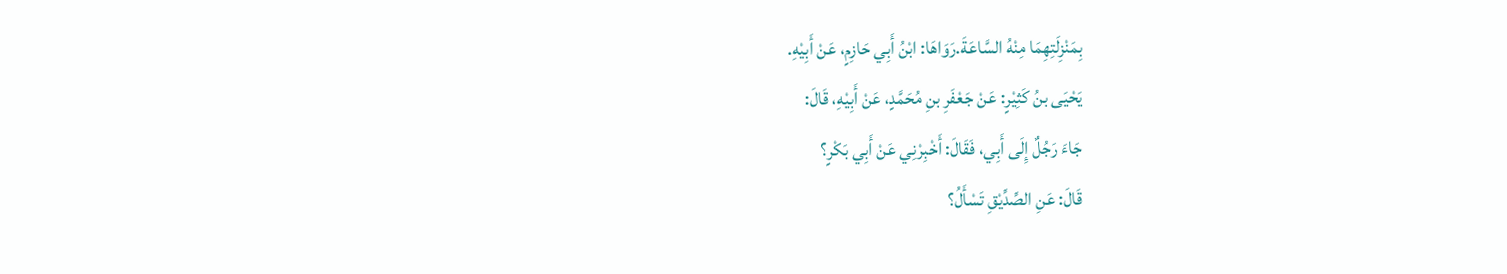بِمَنْزِلَتِهِمَا مِنْهُ السَّاعَةَ.رَوَاهَا: ابْنُ أَبِي حَازِمٍ، عَنْ أَبِيْهِ.
يَحْيَى بنُ كَثِيْرٍ: عَنْ جَعْفَرِ بنِ مُحَمَّدٍ، عَنْ أَبِيْهِ، قَالَ:
جَاءَ رَجُلٌ إِلَى أَبِي، فَقَالَ: أَخْبِرْنِي عَنْ أَبِي بَكْرٍ؟
قَالَ: عَنِ الصِّدِّيْقِ تَسْأَلُ؟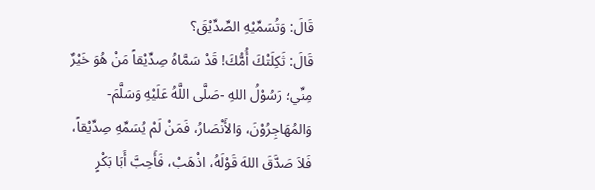قَالَ: وَتُسَمِّيْهِ الصِّدِّيْقَ؟
قَالَ: ثَكِلَتْكَ أُمُّكَ! قَدْ سَمَّاهُ صِدِّيْقاً مَنْ هُوَ خَيْرٌ مِنِّي؛ رَسُوْلُ اللهِ -صَلَّى اللَّهُ عَلَيْهِ وَسَلَّمَ- وَالمُهَاجِرُوْنَ، وَالأَنْصَارُ، فَمَنْ لَمْ يُسَمِّهِ صِدِّيْقاً، فَلاَ صَدَّقَ اللهَ قَوْلَهُ، اذْهَبْ، فَأَحِبَّ أَبَا بَكْرٍ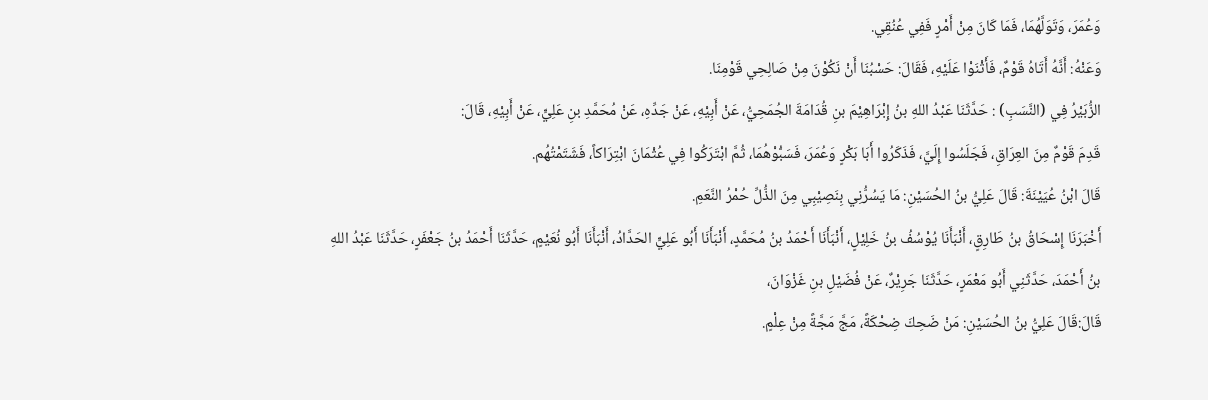وَعُمَرَ، وَتَوَلَّهُمَا، فَمَا كَانَ مِنْ أَمْرٍ فَفِي عُنُقِي.
وَعَنْهُ: أَنَّهُ أَتَاهُ قَوْمٌ، فَأَثْنَوْا عَلَيْهِ، فَقَالَ: حَسْبُنَا أَنْ نَكُوْنَ مِنْ صَالِحِي قَوْمِنَا.
الزُّبَيْرُ فِي (النَّسَبِ) : حَدَّثَنَا عَبْدُ اللهِ بنُ إِبْرَاهِيْمَ بنِ قُدَامَةَ الجُمَحِيُّ، عَنْ أَبِيْهِ، عَنْ جَدِّهِ، عَنْ مُحَمَّدِ بنِ عَلِيٍّ، عَنْ أَبِيْهِ، قَالَ:
قَدِمَ قَوْمٌ مِنَ العِرَاقِ، فَجَلَسُوا إِلَيَّ، فَذَكَرُوا أَبَا بَكْرٍ وَعُمَرَ، فَسَبُّوْهُمَا، ثُمَّ ابْتَرَكُوا فِي عُثْمَانَ ابْتِرَاكاً، فَشَتَمْتُهُم.
قَالَ ابْنُ عُيَيْنَةَ: قَالَ عَلِيُّ بنُ الحُسَيْنِ: مَا يَسُرُّنِي بِنَصِيْبِي مِنَ الذُّلِّ حُمْرُ النَّعَمِ.
أَخْبَرَنَا إِسْحَاقُ بنُ طَارِقٍ، أَنْبَأَنَا يُوْسُفُ بنُ خَلِيْلٍ، أَنْبَأَنَا أَحْمَدُ بنُ مُحَمَّدٍ، أَنْبَأَنَا أَبُو عَلِيٍّ الحَدَّادُ، أَنْبَأَنَا أَبُو نُعَيْمٍ، حَدَّثَنَا أَحْمَدُ بنُ جَعْفَرٍ، حَدَّثَنَا عَبْدُ اللهِ بنُ أَحْمَدَ، حَدَّثَنِي أَبُو مَعْمَرٍ، حَدَّثَنَا جَرِيْرٌ، عَنْ فُضَيْلِ بنِ غَزْوَانَ،
قَالَ:قَالَ عَلِيُّ بنُ الحُسَيْنِ: مَنْ ضَحِكَ ضِحْكَةً، مَجَّ مَجَّةً مِنْ عِلْمٍ.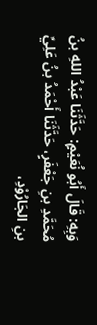وَبِهِ: قَالَ أَبُو نُعَيْمٍ: حَدَّثَنَا عَبْدُ اللهِ بنُ مُحَمَّدِ بنِ جَعْفَرٍ، حَدَّثَنَا أَحْمَدُ بنُ عَلِيِّ بنِ الجَارُوْدِ،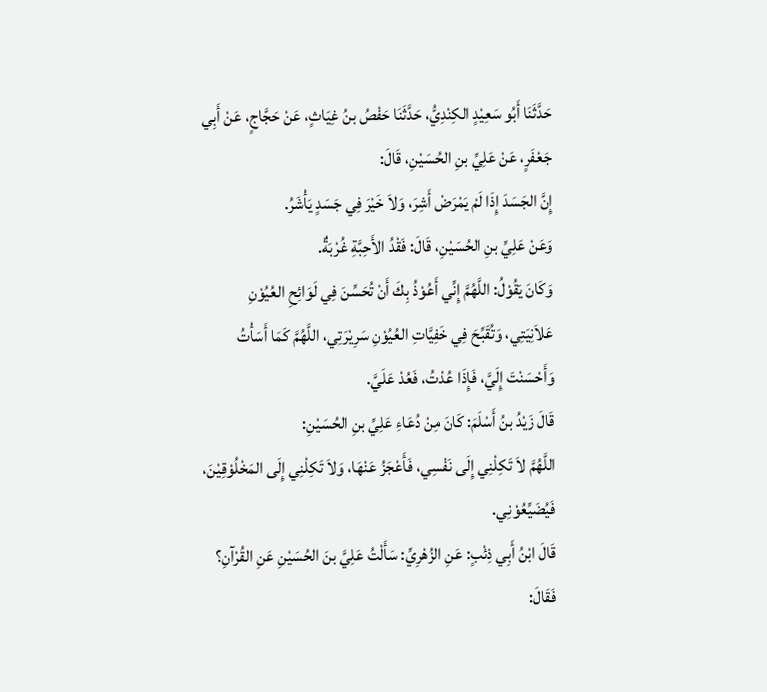حَدَّثَنَا أَبُو سَعِيْدٍ الكِنْدِيُّ، حَدَّثَنَا حَفْصُ بنُ غِيَاثٍ، عَنْ حَجَّاجٍ، عَنْ أَبِي جَعْفَرٍ، عَنْ عَلِيِّ بنِ الحُسَيْنِ، قَالَ:
إِنَّ الجَسَدَ إِذَا لَمْ يَمْرَضْ أَشِرَ، وَلاَ خَيْرَ فِي جَسَدٍ يَأْشَرُ.
وَعَنْ عَلِيِّ بنِ الحُسَيْنِ، قَالَ: فَقْدُ الأَحِبَّةِ غُرْبَةٌ.
وَكَانَ يَقُوْلُ: اللَّهُمَّ إِنِّي أَعُوْذُ بِكَ أَنْ تُحَسِّنَ فِي لَوَائِحِ العُيُوْنِ عَلاَنِيَتِي، وَتُقَبِّحَ فِي خَفِيَّاتِ العُيُوْنِ سَرِيْرَتِي، اللَّهُمَّ كَمَا أَسَأْتُ وَأَحْسَنْتَ إِلَيَّ، فَإِذَا عُدْتُ، فَعُدْ عَلَيَّ.
قَالَ زَيْدُ بنُ أَسْلَمَ: كَانَ مِنْ دُعَاءِ عَلِيِّ بنِ الحُسَيْنِ:
اللَّهُمَّ لاَ تَكِلْنِي إِلَى نَفْسِي، فَأَعْجَزُ عَنْهَا، وَلاَ تَكِلْنِي إِلَى المَخْلُوْقِيْنَ، فَيُضَيِّعُوْنِي.
قَالَ ابْنُ أَبِي ذِئْبٍ: عَنِ الزُهْرِيِّ: سَأَلْتُ عَلِيَّ بنَ الحُسَيْنِ عَنِ القُرْآنِ؟
فَقَالَ: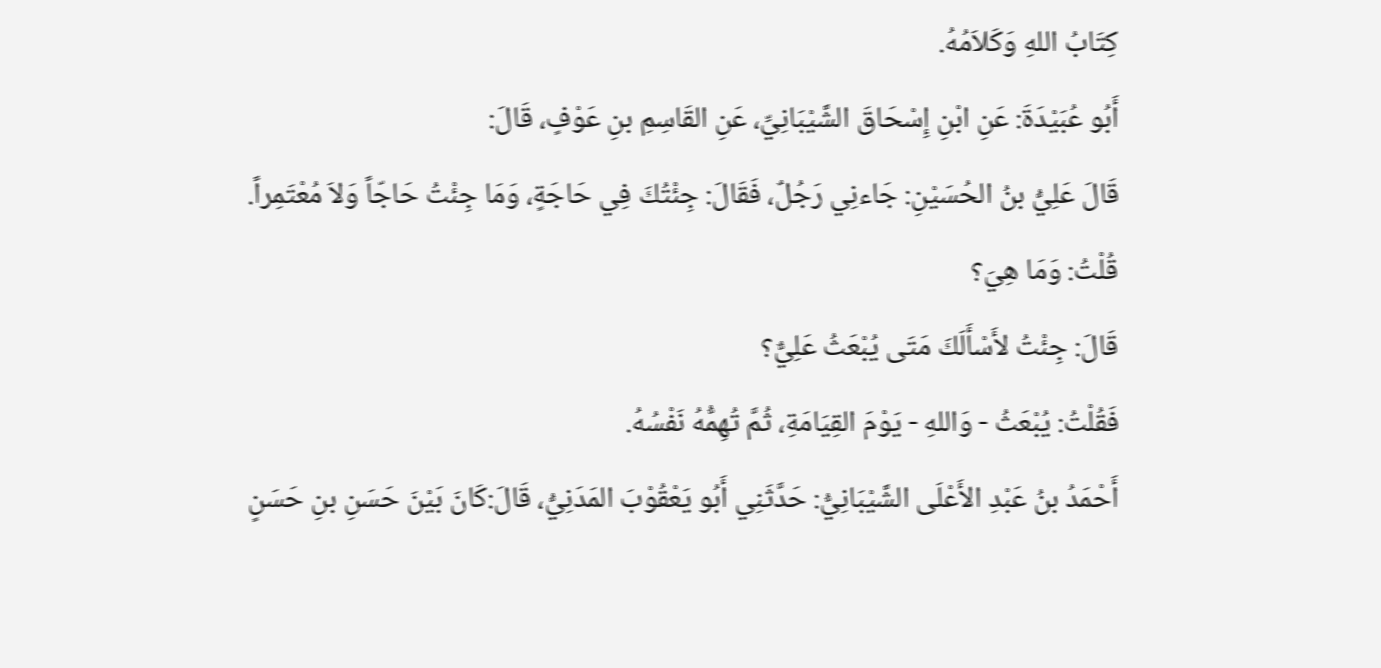كِتَابُ اللهِ وَكَلاَمُهُ.
أَبُو عُبَيْدَةَ: عَنِ ابْنِ إِسْحَاقَ الشَّيْبَانِيِّ، عَنِ القَاسِمِ بنِ عَوْفٍ، قَالَ:
قَالَ عَلِيُّ بنُ الحُسَيْنِ: جَاءنِي رَجُلٌ، فَقَالَ: جِئْتُكَ فِي حَاجَةٍ، وَمَا جِئْتُ حَاجّاً وَلاَ مُعْتَمِراً.
قُلْتُ: وَمَا هِيَ؟
قَالَ: جِئْتُ لأَسْأَلَكَ مَتَى يُبْعَثُ عَلِيٌّ؟
فَقُلْتُ: يُبْعَثُ - وَاللهِ - يَوْمَ القِيَامَةِ، ثُمَّ تُهِمُّهُ نَفْسُهُ.
أَحْمَدُ بنُ عَبْدِ الأَعْلَى الشَّيْبَانِيُّ: حَدَّثَنِي أَبُو يَعْقُوْبَ المَدَنِيُّ، قَالَ:كَانَ بَيْنَ حَسَنِ بنِ حَسَنٍ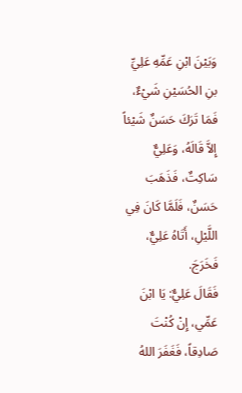وَبَيْنَ ابْنِ عَمِّهِ عَلِيِّ بنِ الحُسَيْنِ شَيْءٌ، فَمَا تَرَكَ حَسَنٌ شَيْئاً إِلاَّ قَالَهُ، وَعَلِيٌّ سَاكِتٌ، فَذَهَبَ حَسَنٌ، فَلَمَّا كَانَ فِي اللَّيْلِ، أَتَاهُ عَلِيٌّ، فَخَرَجَ.
فَقَالَ عَلِيٌّ: يَا ابْنَ عَمِّي، إِنْ كُنْتَ صَادِقاً، فَغَفَرَ اللهُ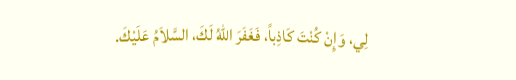لِي، وَإِنْ كُنْتَ كَاذِباً، فَغَفَرَ اللهُ لَكَ، السَّلاَمُ عَلَيْكَ.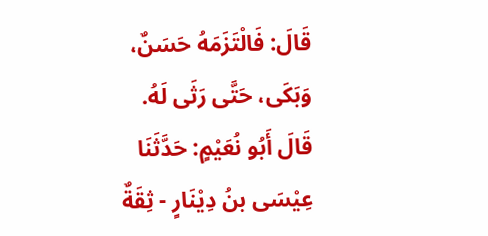قَالَ: فَالْتَزَمَهُ حَسَنٌ، وَبَكَى، حَتَّى رَثَى لَهُ.
قَالَ أَبُو نُعَيْمٍ: حَدَّثَنَا عِيْسَى بنُ دِيْنَارٍ - ثِقَةٌ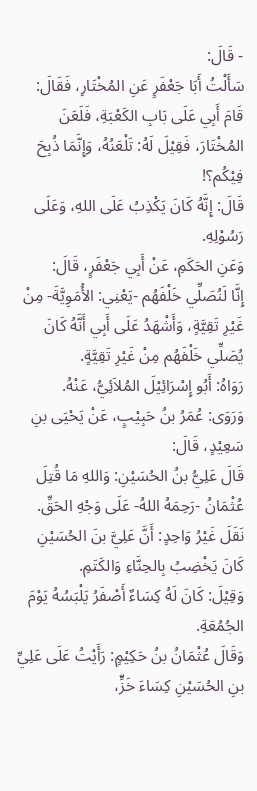- قَالَ:
سَأَلْتُ أَبَا جَعْفَرٍ عَنِ المُخْتَارِ، فَقَالَ: قَامَ أَبِي عَلَى بَابِ الكَعْبَةِ، فَلَعَنَ المُخْتَارَ، فَقِيْلَ لَهُ: تَلْعَنُهُ، وَإِنَّمَا ذُبِحَ فِيْكُم؟!
قَالَ: إِنَّهُ كَانَ يَكْذِبُ عَلَى اللهِ، وَعَلَى رَسُوْلِهِ.
وَعَنِ الحَكَمِ، عَنْ أَبِي جَعْفَرٍ، قَالَ:
إِنَّا لَنُصَلِّي خَلْفَهُم -يَعْنِي: الأُمَوِيَّةَ- مِنْ غَيْرِ تَقِيَّةٍ، وَأَشْهَدُ عَلَى أَبِي أَنَّهُ كَانَ يُصَلِّي خَلْفَهُم مِنْ غَيْرِ تَقِيَّةٍ.
رَوَاهُ: أَبُو إِسْرَائِيْلَ المُلاَئِيُّ، عَنْهُ.
وَرَوَى: عُمَرُ بنُ حَبِيْبٍ، عَنْ يَحْيَى بنِ سَعِيْدٍ، قَالَ:
قَالَ عَلِيُّ بنُ الحُسَيْنِ: وَاللهِ مَا قُتِلَ عُثْمَانُ -رَحِمَهُ اللهُ- عَلَى وَجْهِ الحَقِّ.
نَقَلَ غَيْرُ وَاحِدٍ: أَنَّ عَلِيَّ بنَ الحُسَيْنِ كَانَ يَخْضِبُ بِالحِنَّاءِ وَالكَتَمِ.
وَقِيْلَ: كَانَ لَهُ كِسَاءٌ أَصْفَرُ يَلْبَسُهُ يَوْمَ الجُمُعَةِ.
وَقَالَ عُثْمَانُ بنُ حَكِيْمٍ: رَأَيْتُ عَلَى عَلِيِّ بنِ الحُسَيْنِ كِسَاءَ خَزٍّ،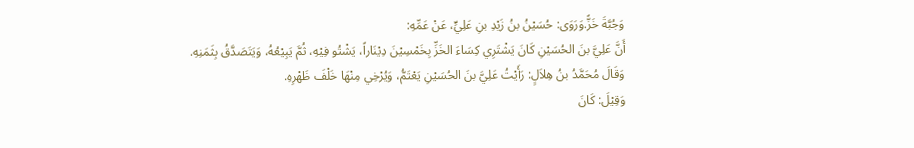وَجُبَّةَ خَزًّ.وَرَوَى: حُسَيْنُ بنُ زَيْدِ بنِ عَلِيٍّ، عَنْ عَمِّهِ:
أَنَّ عَلِيَّ بنَ الحُسَيْنِ كَانَ يَشْتَرِي كِسَاءَ الخَزِّ بِخَمْسِيْنَ دِيْنَاراً، يَشْتُو فِيْهِ، ثُمَّ يَبِيْعُهُ، وَيَتَصَدَّقُ بِثَمَنِهِ.
وَقَالَ مُحَمَّدُ بنُ هِلاَلٍ: رَأَيْتُ عَلِيَّ بنَ الحُسَيْنِ يَعْتَمُّ، وَيُرْخِي مِنْهَا خَلْفَ ظَهْرِهِ.
وَقِيْلَ: كَانَ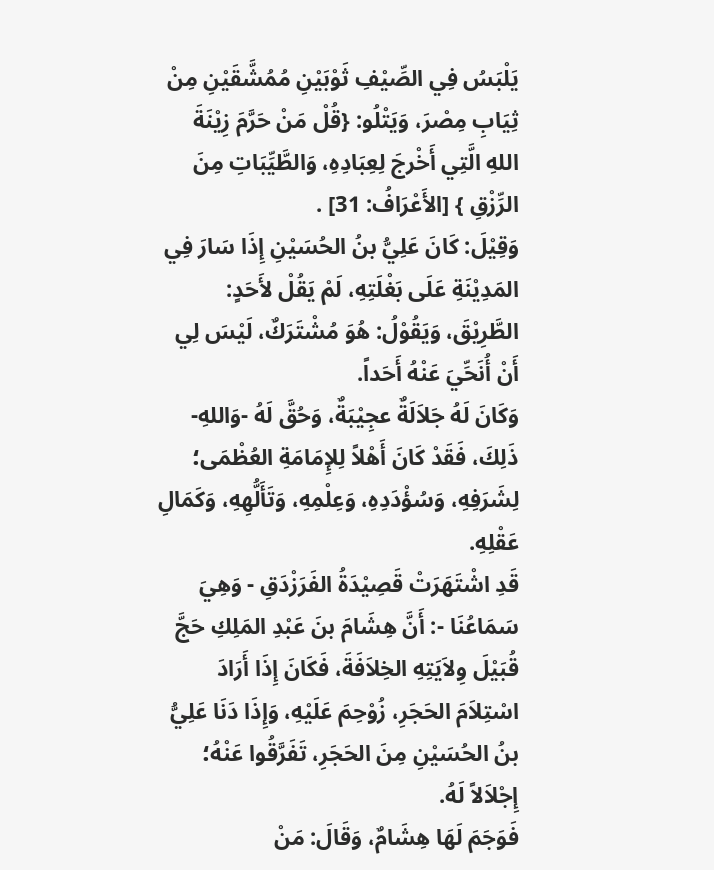يَلْبَسُ فِي الصِّيْفِ ثَوْبَيْنِ مُمُشَّقَيْنِ مِنْ ثِيَابِ مِصْرَ، وَيَتْلُو: {قُلْ مَنْ حَرَّمَ زِيْنَةَ اللهِ الَّتِي أَخْرجَ لِعِبَادِهِ، وَالطَّيِّبَاتِ مِنَ الرِّزْقِ } [الأَعْرَافُ: 31] .
وَقِيْلَ: كَانَ عَلِيُّ بنُ الحُسَيْنِ إِذَا سَارَ فِي المَدِيْنَةِ عَلَى بَغْلَتِهِ، لَمْ يَقُلْ لأَحَدٍ: الطَّرِيْقَ، وَيَقُوْلُ: هُوَ مُشْتَرَكٌ، لَيْسَ لِي أَنْ أُنَحِّيَ عَنْهُ أَحَداً.
وَكَانَ لَهُ جَلاَلَةٌ عجِيْبَةٌ، وَحُقَّ لَهُ -وَاللهِ- ذَلِكَ، فَقَدْ كَانَ أَهْلاً لِلإِمَامَةِ العُظْمَى؛ لِشَرَفِهِ، وَسُؤْدَدِهِ، وَعِلْمِهِ، وَتَأَلُّهِهِ، وَكَمَالِ عَقْلِهِ.
قَدِ اشْتَهَرَتْ قَصِيْدَةُ الفَرَزْدَقِ - وَهِيَ سَمَاعُنَا -: أَنَّ هِشَامَ بنَ عَبْدِ المَلِكِ حَجَّ قُبَيْلَ وِلاَيَتِهِ الخِلاَفَةَ، فَكَانَ إِذَا أَرَادَ اسْتِلاَمَ الحَجَرِ، زُوْحِمَ عَلَيْهِ، وَإِذَا دَنَا عَلِيُّ بنُ الحُسَيْنِ مِنَ الحَجَرِ، تَفَرَّقُوا عَنْهُ؛ إِجْلاَلاً لَهُ.
فَوَجَمَ لَهَا هِشَامٌ، وَقَالَ: مَنْ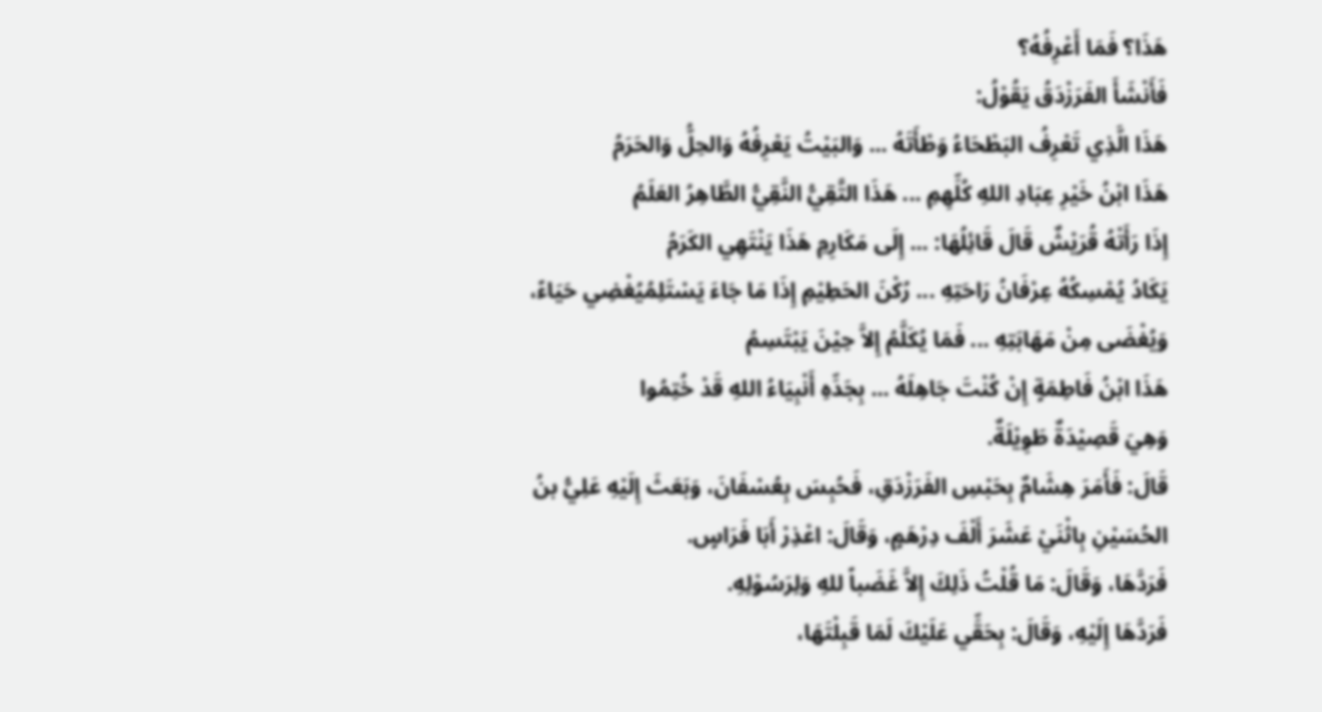هَذَا؟ فَمَا أَعْرِفُهُ؟
فَأَنْشَأَ الفَرَزْدَقُ يَقُوْلُ:
هَذَا الَّذِي تَعْرِفُ البَطْحَاءُ وَطْأَتَهُ ... وَالبَيْتُ يَعْرِفُهُ وَالحِلُّ وَالحَرَمُ
هَذَا ابْنُ خَيْرِ عِبَادِ اللهِ كُلِّهِمِ ... هَذَا التَّقِيُّ النَّقِيُّ الطَّاهِرُ العَلَمُ
إِذَا رَأَتْهُ قُرَيْشٌ قَالَ قَائِلُهَا: ... إِلَى مَكَارِمِ هَذَا يَنْتَهِي الكَرَمُ
يَكَادُ يُمْسِكُهُ عِرْفَانُ رَاحَتِهِ ... رُكْنَ الحَطِيْمِ إِذَا مَا جَاءَ يَسْتَلِمُيُغْضِي حَيَاءً، وَيُغْضَى مِنْ مَهَابَتِهِ ... فَمَا يُكَلَّمُ إِلاَّ حِيْنَ يَبْتَسِمُ
هَذَا ابْنُ فَاطِمَةٍ إِنْ كُنْتَ جَاهِلَهُ ... بِجَدِّهِ أَنْبِيَاءُ اللهِ قَدْ خُتِمُوا
وَهِيَ قَصِيْدَةٌ طَوِيْلَةٌ.
قَالَ: فَأَمَرَ هِشَامٌ بِحَبْسِ الفَرَزْدَقِ، فَحُبِسَ بِعُسْفَانَ، وَبَعَثَ إِلَيْهِ عَلِيُّ بنُ الحُسَيْنِ بِاثْنَيْ عَشَرَ أَلْفَ دِرْهَمٍ، وَقَالَ: اعْذِرْ أَبَا فَرَاسٍ.
فَرَدَّهَا، وَقَالَ: مَا قُلْتُ ذَلِكَ إِلاَّ غَضَباً للهِ وَلِرَسُوْلِهِ.
فَرَدَّهَا إِلَيْهِ، وَقَالَ: بِحَقِّي عَلَيْكَ لَمَا قَبِلْتَهَا،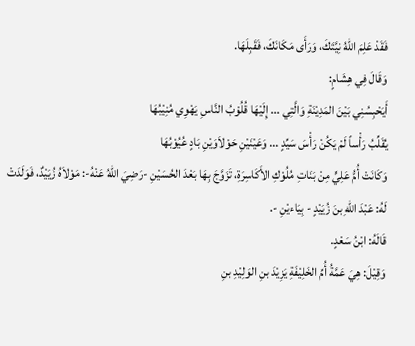فَقَدْ عَلِمَ اللهُ نِيَّتَكَ، وَرَأَى مَكَانَكَ، فَقَبِلَهَا.
وَقَالَ فِي هِشَامٍ:
أَيَحْبِسُنِي بَيْنَ المَدِيْنَةِ وَالَّتِي ... إِلَيْهَا قُلُوْبُ النَّاسِ يَهْوِي مُنِيْبُهَا
يُقَلِّبُ رَأْساً لَمْ يَكُنْ رَأْسَ سَيِّدٍ ... وَعَيْنَيْنِ حَوْلاَوَيْنِ بَادٍ عُيُوْبُهَا
وَكَانَتْ أُمُّ عَلِيٍّ مِنْ بَنَاتِ مُلُوْكِ الأَكَاسِرَةِ، تَزَوَّجَ بِهَا بَعْدَ الحُسَيْنِ -رَضِيَ اللهُ عَنْهُ-: مَوْلاَهُ زُيَيْدٌ، فَوَلَدَتْ لَهُ: عَبْدَ اللهِ بنَ زُيَيْدٍ - بِيَاءيْنِ -.
قَالَهُ: ابْنُ سَعْدٍ.
وَقِيْلَ: هِيَ عَمَّةُ أُمِّ الخَلِيْفَةِ يَزِيْدَ بنِ الوَلِيْدِ بنِ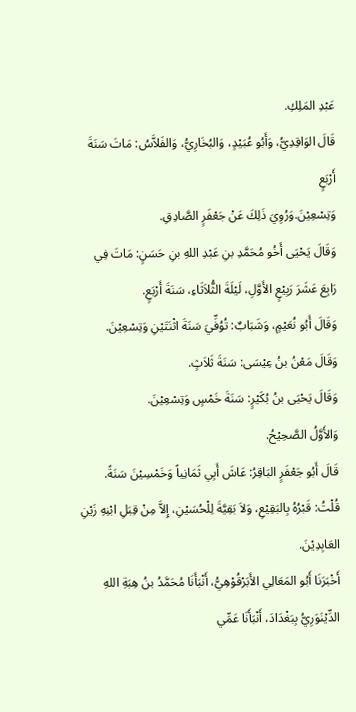عَبْدِ المَلِكِ.
قَالَ الوَاقِدِيُّ، وَأَبُو عُبَيْدٍ، وَالبُخَارِيُّ، وَالفَلاَّسُ: مَاتَ سَنَةَ أَرْبَعٍ
وَتِسْعِيْنَ.وَرُوِيَ ذَلِكَ عَنْ جَعْفَرٍ الصَّادِقِ.
وَقَالَ يَحْيَى أَخُو مُحَمَّدِ بنِ عَبْدِ اللهِ بنِ حَسَنٍ: مَاتَ فِي رَابِعَ عَشَرَ رَبِيْعٍ الأَوَّلِ، لَيْلَةَ الثُّلاَثَاءِ، سَنَةَ أَرْبَعٍ.
وَقَالَ أَبُو نُعَيْمٍ، وَشَبَابٌ: تُوُفِّيَ سَنَةَ اثْنَتَيْنِ وَتِسْعِيْنَ.
وَقَالَ مَعْنُ بنُ عِيْسَى: سَنَةَ ثَلاَثٍ.
وَقَالَ يَحْيَى بنُ بُكَيْرٍ: سَنَةَ خَمْسٍ وَتِسْعِيْنَ.
وَالأَوَّلُ الصَّحِيْحُ.
قَالَ أَبُو جَعْفَرٍ البَاقِرُ: عَاشَ أَبِي ثَمَانِياً وَخَمْسِيْنَ سَنَةً.
قُلْتُ: قَبْرُهُ بِالبَقِيْعِ، وَلاَ بَقِيَّةَ لِلْحُسَيْنِ، إِلاَّ مِنْ قِبَلِ ابْنِهِ زَيْنِ العَابِدِيْنَ.
أَخْبَرَنَا أَبُو المَعَالِي الأَبَرْقُوْهِيُّ، أَنْبَأَنَا مُحَمَّدُ بنُ هِبَةِ اللهِ الدِّيْنَوَرِيُّ بِبَغْدَادَ، أَنْبَأَنَا عَمِّي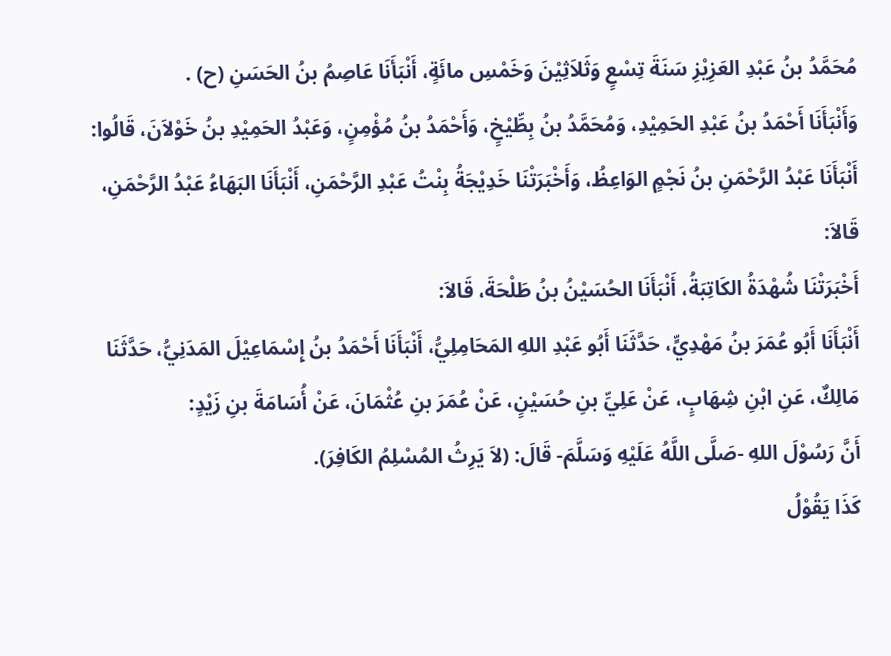مُحَمَّدُ بنُ عَبْدِ العَزِيْزِ سَنَةَ تِسْعٍ وَثَلاَثِيْنَ وَخَمْسِ مائَةٍ، أَنْبَأَنَا عَاصِمُ بنُ الحَسَنِ (ح) .
وَأَنْبَأَنَا أَحْمَدُ بنُ عَبْدِ الحَمِيْدِ، وَمُحَمَّدُ بنُ بِطِّيْخٍ، وَأَحْمَدُ بنُ مُؤْمِنٍ، وَعَبْدُ الحَمِيْدِ بنُ خَوْلاَنَ، قَالُوا:
أَنْبَأَنَا عَبْدُ الرَّحْمَنِ بنُ نَجْمٍ الوَاعِظُ، وَأَخْبَرَتْنَا خَدِيْجَةُ بِنْتُ عَبْدِ الرَّحْمَنِ، أَنْبَأَنَا البَهَاءُ عَبْدُ الرَّحْمَنِ، قَالاَ:
أَخْبَرَتْنَا شُهْدَةُ الكَاتِبَةُ، أَنْبَأَنَا الحُسَيْنُ بنُ طَلْحَةَ، قَالاَ:
أَنْبَأَنَا أَبُو عُمَرَ بنُ مَهْدِيٍّ، حَدَّثَنَا أَبُو عَبْدِ اللهِ المَحَامِلِيُّ، أَنْبَأَنَا أَحْمَدُ بنُ إِسْمَاعِيْلَ المَدَنِيُّ، حَدَّثَنَا مَالِكٌ، عَنِ ابْنِ شِهَابٍ، عَنْ عَلِيِّ بنِ حُسَيْنٍ، عَنْ عُمَرَ بنِ عُثْمَانَ، عَنْ أُسَامَةَ بنِ زَيْدٍ:
أَنَّ رَسُوْلَ اللهِ -صَلَّى اللَّهُ عَلَيْهِ وَسَلَّمَ- قَالَ: (لاَ يَرِثُ المُسْلِمُ الكَافِرَ).
كَذَا يَقُوْلُ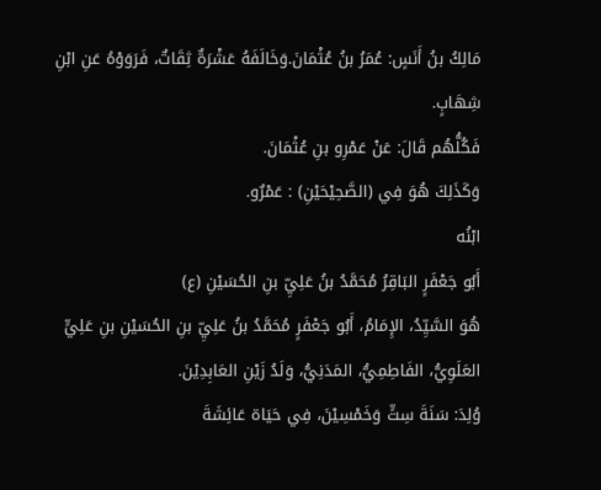مَالِكُ بنُ أَنَسٍ: عُمَرُ بنُ عُثْمَانَ.وَخَالَفَهُ عَشْرَةٌ ثِقَاتٌ، فَرَوَوْهُ عَنِ ابْنِ شِهَابٍ.
فَكُلُّهُم قَالَ: عَنْ عَمْرِو بنِ عُثْمَانَ.
وَكَذَلِكَ هُوَ فِي (الصَّحِيْحَيْنِ) : عَمْرٌو.
ابْنُه
أَبُو جَعْفَرٍ البَاقِرُ مُحَمَّدُ بنُ عَلِيِّ بنِ الحُسَيْنِ (ع)
هُوَ السَّيِّدُ، الإِمَامُ، أَبُو جَعْفَرٍ مُحَمَّدُ بنُ عَلِيِّ بنِ الحُسَيْنِ بنِ عَلِيٍّ العَلَوِيُّ، الفَاطِمِيُّ، المَدَنِيُّ، وَلَدُ زَيْنِ العَابِدِيْنَ.
وُلِدَ: سَنَةَ سِتٍّ وَخَمْسِيْنَ، فِي حَيَاة عَائِشَةَ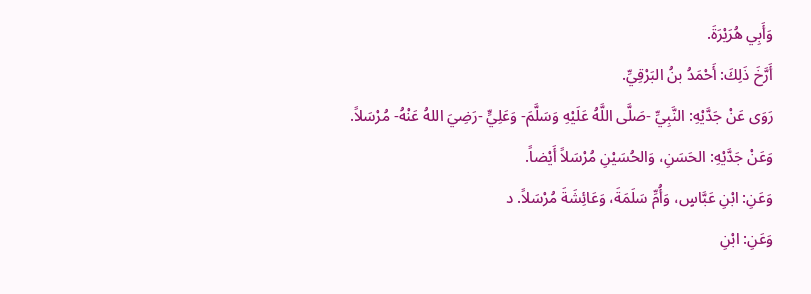وَأَبِي هُرَيْرَةَ.
أَرَّخَ ذَلِكَ: أَحْمَدُ بنُ البَرْقِيِّ.
رَوَى عَنْ جَدَّيْهِ: النَّبِيِّ -صَلَّى اللَّهُ عَلَيْهِ وَسَلَّمَ- وَعَلِيٍّ -رَضِيَ اللهُ عَنْهُ- مُرْسَلاً.
وَعَنْ جَدَّيْهِ: الحَسَنِ، وَالحُسَيْنِ مُرْسَلاً أَيْضاً.
وَعَنِ: ابْنِ عَبَّاسٍ، وَأُمِّ سَلَمَةَ، وَعَائِشَةَ مُرْسَلاً. د
وَعَنِ: ابْنِ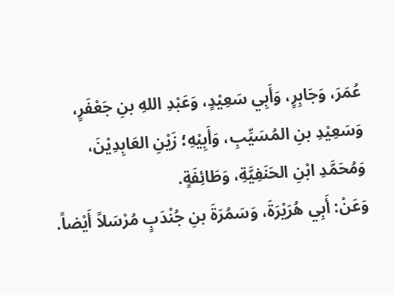عُمَرَ، وَجَابِرٍ، وَأَبِي سَعِيْدٍ، وَعَبْدِ اللهِ بنِ جَعْفَرٍ، وَسَعِيْدِ بنِ المُسَيِّبِ، وَأَبِيْهِ؛ زَيْنِ العَابِدِيْنَ، وَمُحَمَّدِ ابْنِ الحَنَفِيَّةِ، وَطَائِفَةٍ.
وَعَنْ: أَبِي هُرَيْرَةَ، وَسَمُرَةَ بنِ جُنْدَبٍ مُرْسَلاً أَيْضاً.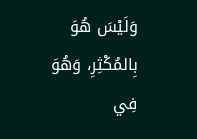وَلَيْسَ هُوَ بِالمُكْثِرِ، وَهُوَ فِي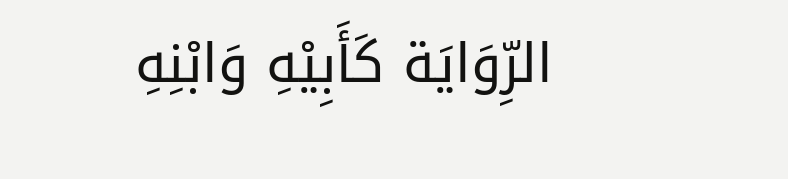الرِّوَايَة كَأَبِيْهِ وَابْنِهِ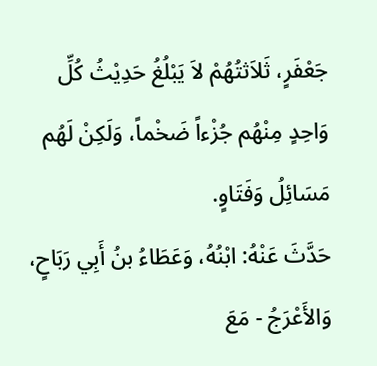جَعْفَرٍ، ثَلاَثتُهُمْ لاَ يَبْلُغُ حَدِيْثُ كُلِّ وَاحِدٍ مِنْهُم جُزْءاً ضَخْماً، وَلَكِنْ لَهُم مَسَائِلُ وَفَتَاوٍ.
حَدَّثَ عَنْهُ: ابْنُهُ، وَعَطَاءُ بنُ أَبِي رَبَاحٍ، وَالأَعْرَجُ - مَعَ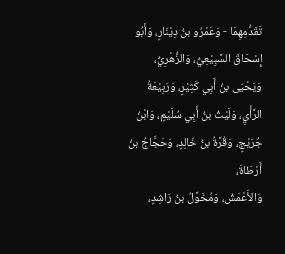تَقَدُّمِهِمَا - وَعَمْرُو بنُ دِيْنَارٍ، وَأَبُو إِسْحَاقَ السَّبِيْعِيُّ، وَالزُّهْرِيُّ، وَيَحْيَى بنُ أَبِي كَثِيْرٍ، وَرَبِيْعَةُ الرَّأْيِ، وَلَيْثُ بنُ أَبِي سُلَيْمٍ، وَابْنُ جُرَيْجٍ، وَقُرَّةُ بنُ خَالِدٍ، وَحَجَّاجُ بنُ أَرْطَاةَ،
وَالأَعْمَشُ، وَمُخَوَّلُ بنُ رَاشِدٍ،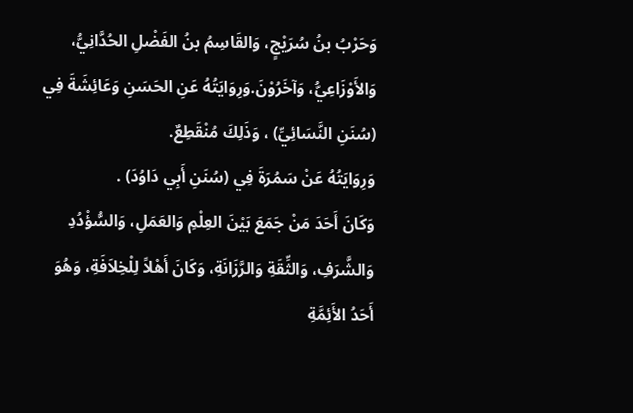وَحَرْبُ بنُ سُرَيْجٍ، وَالقَاسِمُ بنُ الفَضْلِ الحُدَّانِيُّ، وَالأَوْزَاعِيُّ، وَآخَرُوْنَ.وَرِوَايَتُهُ عَنِ الحَسَنِ وَعَائِشَةَ فِي (سُنَنِ النَّسَائِيِّ) ، وَذَلِكَ مُنْقَطِعٌ.
وَرِوَايَتُهُ عَنْ سَمُرَةَ فِي (سُنَنِ أَبِي دَاوُدَ) .
وَكَانَ أَحَدَ مَنْ جَمَعَ بَيْنَ العِلْمِ وَالعَمَلِ، وَالسُّؤْدُدِ وَالشَّرَفِ، وَالثِّقَةِ وَالرَّزَانَةِ، وَكَانَ أَهْلاً لِلْخِلاَفَةِ، وَهُوَ أَحَدُ الأَئِمَّةِ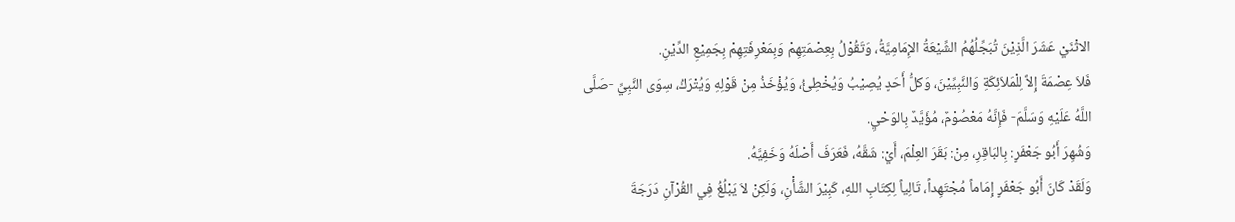الاثْنَيْ عَشَرَ الَّذِيْنَ تُبَجِّلُهُمُ الشِّيْعَةُ الإِمَامِيَّةُ، وَتَقُوْلُ بِعِصْمَتِهِمْ وَبِمَعْرِفَتِهِمْ بِجَمِيْعِ الدِّيْنِ.
فَلاَ عِصْمَةَ إِلاَّ لِلْمَلاَئِكَةِ وَالنَّبِيِّيْنَ، وَكلُّ أَحَدٍ يُصِيْبُ وَيُخْطِئُ، وَيُؤْخَذُ مِنْ قَوْلِهِ وَيُتْرَكُ، سِوَى النَّبِيِّ -صَلَّى اللَّهُ عَلَيْهِ وَسَلَّمَ- فَإِنَّهُ مَعْصُوْمٌ، مُؤَيَّدٌ بِالوَحْيِ.
وَشُهِرَ أَبُو جَعْفَرٍ: بِالبَاقِرِ، مِنْ: بَقَرَ العِلْمَ، أَيْ: شَقَّهُ، فَعَرَفَ أَصْلَهُ وَخَفِيَّهُ.
وَلَقَدْ كَانَ أَبُو جَعْفَرٍ إِمَاماً مُجْتَهِداً، تَالِياً لِكِتَابِ اللهِ، كَبِيْرَ الشَّأْنِ، وَلَكِنْ لاَ يَبْلُغُ فِي القُرْآنِ دَرَجَةَ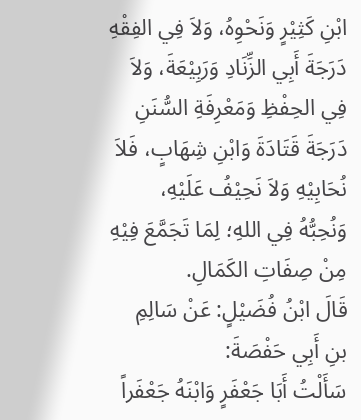ابْنِ كَثِيْرٍ وَنَحْوِهُ، وَلاَ فِي الفِقْهِ دَرَجَةَ أَبِي الزِّنَادِ وَرَبِيْعَةَ، وَلاَ فِي الحِفْظِ وَمَعْرِفَةِ السُّنَنِ دَرَجَةَ قَتَادَةَ وَابْنِ شِهَابٍ، فَلاَ نُحَابِيْهِ وَلاَ نَحِيْفُ عَلَيْهِ، وَنُحِبُّهُ فِي اللهِ؛ لِمَا تَجَمَّعَ فِيْهِ مِنْ صِفَاتِ الكَمَالِ.
قَالَ ابْنُ فُضَيْلٍ: عَنْ سَالِمِ بنِ أَبِي حَفْصَةَ:
سَأَلْتُ أَبَا جَعْفَرٍ وَابْنَهُ جَعْفَراً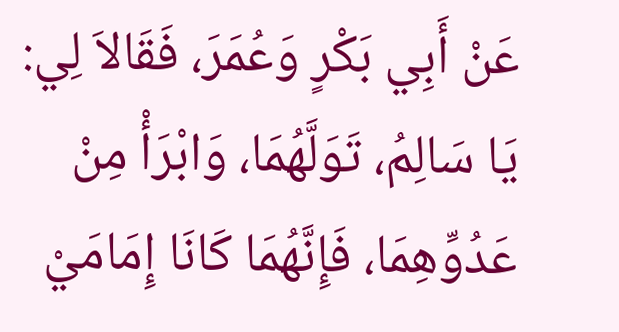عَنْ أَبِي بَكْرٍ وَعُمَرَ، فَقَالاَ لِي: يَا سَالِمُ، تَوَلَّهُمَا، وَابْرَأْ مِنْ عَدُوِّهِمَا، فَإِنَّهُمَا كَانَا إِمَامَيْ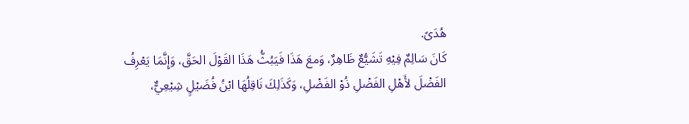هُدَىً.
كَانَ سَالِمٌ فِيْهِ تَشَيُّعٌ ظَاهِرٌ، وَمعَ هَذَا فَيَبُثُّ هَذَا القَوْلَ الحَقَّ، وَإِنَّمَا يَعْرِفُ الفَضْلَ لأَهْلِ الفَضْلِ ذُوْ الفَضْلِ، وَكَذَلِكَ نَاقِلُهَا ابْنُ فُضَيْلٍ شِيْعِيٌّ،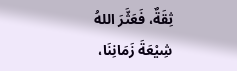ثِقَةٌ، فَعَثَّرَ اللهُ شِيْعَةَ زَمَانِنَا،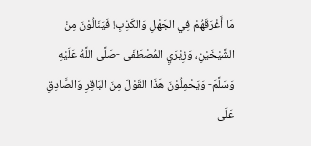مَا أَغْرَقَهُمْ فِي الجَهْلِ وَالكَذِبِ! فَيَنَالُوْنَ مِنْ
الشَّيْخَيْنِ، وَزِيْرَيِ المُصْطَفَى -صَلَّى اللَّهُ عَلَيْهِ وَسَلَّمَ- وَيَحْمِلُوْنَ هَذَا القَوْلَ مِنَ البَاقِرِ وَالصَّادِقِ عَلَى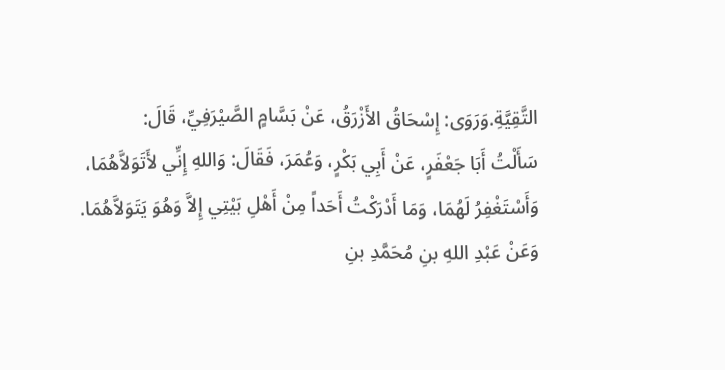التَّقِيَّةِ.وَرَوَى: إِسْحَاقُ الأَزْرَقُ، عَنْ بَسَّامٍ الصَّيْرَفِيِّ، قَالَ:
سَأَلْتُ أَبَا جَعْفَرٍ، عَنْ أَبِي بَكْرٍ، وَعُمَرَ، فَقَالَ: وَاللهِ إِنِّي لأَتَوَلاَّهُمَا، وَأَسْتَغْفِرُ لَهُمَا، وَمَا أَدْرَكْتُ أَحَداً مِنْ أَهْلِ بَيْتِي إِلاَّ وَهُوَ يَتَوَلاَّهُمَا.
وَعَنْ عَبْدِ اللهِ بنِ مُحَمَّدِ بنِ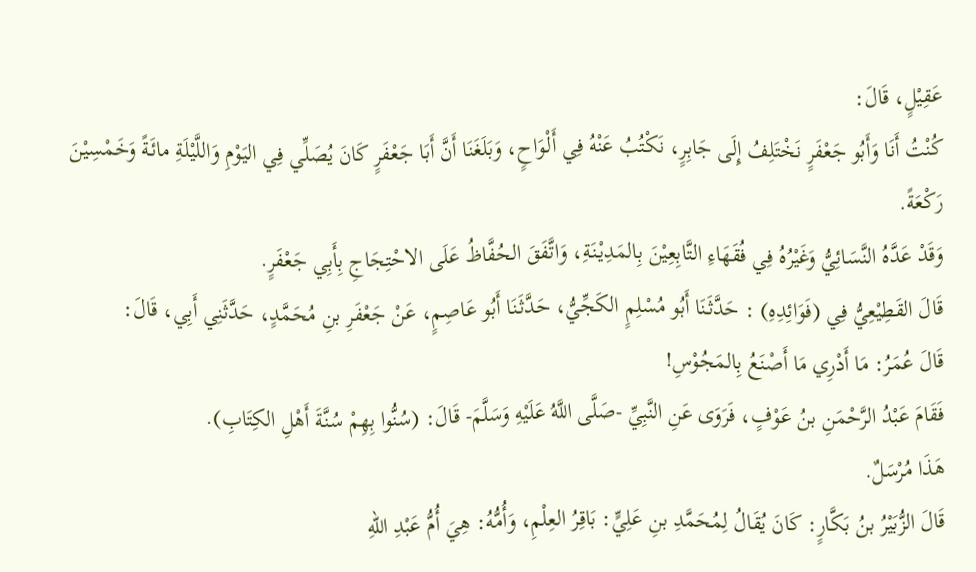عَقِيْلٍ، قَالَ:
كُنْتُ أَنَا وَأَبُو جَعْفَرٍ نَخْتَلِفُ إِلَى جَابِرٍ، نَكْتُبُ عَنْهُ فِي أَلْوَاحٍ، وَبَلَغَنَا أَنَّ أَبَا جَعْفَرٍ كَانَ يُصَلِّي فِي اليَوْمِ وَاللَّيْلَةِ مائَةً وَخَمْسِيْنَ رَكْعَةً.
وَقَدْ عَدَّهُ النَّسَائِيُّ وَغَيْرُهُ فِي فُقَهَاءِ التَّابِعِيْنَ بِالمَدِيْنَةِ، وَاتَّفَقَ الحُفَّاظُ عَلَى الاحْتِجَاجِ بِأَبِي جَعْفَرٍ.
قَالَ القَطِيْعِيُّ فِي (فَوَائِدِهِ) : حَدَّثَنَا أَبُو مُسْلِمٍ الكَجِّيُّ، حَدَّثَنَا أَبُو عَاصِمٍ، عَنْ جَعْفَرِ بنِ مُحَمَّدٍ، حَدَّثَنِي أَبِي، قَالَ:
قَالَ عُمَرُ: مَا أَدْرِي مَا أَصْنَعُ بِالمَجُوْسِ!
فَقَامَ عَبْدُ الرَّحْمَنِ بنُ عَوْفٍ، فَرَوَى عَنِ النَّبِيِّ -صَلَّى اللَّهُ عَلَيْهِ وَسَلَّمَ- قَالَ: (سُنُّوا بِهِمْ سُنَّةَ أَهْلِ الكِتَابِ).
هَذَا مُرْسَلٌ.
قَالَ الزُّبَيْرُ بنُ بَكَّارٍ: كَانَ يُقَالُ لِمُحَمَّدِ بنِ عَلِيٍّ: بَاقِرُ العِلْمِ، وَأُمُّهُ: هِيَ أُمُّ عَبْدِ اللهِ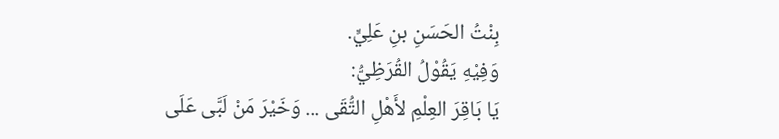بِنْتُ الحَسَنِ بنِ عَلِيٍّ.
وَفِيْهِ يَقُوْلُ القُرَظِيُّ:
يَا بَاقِرَ العِلْمِ لأَهْلِ التُّقَى ... وَخَيْرَ مَنْ لَبَّى عَلَى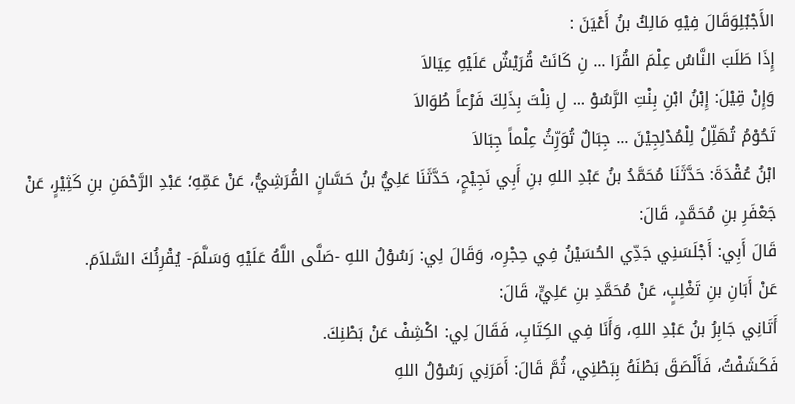الأَجْبُلِوَقَالَ فِيْهِ مَالِكُ بنُ أَعْيَنَ :
إِذَا طَلَبَ النَّاسُ عِلْمَ القُرَا ... نِ كَانَتْ قُرَيْشٌ عَلَيْهِ عِيَالاَ
وَإِنْ قِيْلَ: إِبْنُ ابْنِ بِنْتِ الرَّسُوْ ... لِ نِلْتَ بِذَلِكَ فَرْعاً طُوَالاَ
تَحُوْمُ تُهَلِّلُ لِلْمُدْلِجِيْنَ ... جِبَالٌ تُوَرِّثُ عِلْماً جِبَالاَ
ابْنُ عُقْدَةَ: حَدَّثَنَا مُحَمَّدُ بنُ عَبْدِ اللهِ بنِ أَبِي نَجِيْحٍ، حَدَّثَنَا عَلِيُّ بنُ حَسَّانٍ القُرَشِيُّ، عَنْ عَمِّهِ؛ عَبْدِ الرَّحْمَنِ بنِ كَثِيْرٍ، عَنْ جَعْفَرِ بنِ مُحَمَّدٍ، قَالَ:
قَالَ أَبِي: أَجْلَسَنِي جَدِّي الحُسَيْنُ فِي حِجْرِه، وَقَالَ لِي: رَسُوْلُ اللهِ -صَلَّى اللَّهُ عَلَيْهِ وَسَلَّمَ- يُقْرِئُكَ السَّلاَمَ.
عَنْ أَبَانِ بنِ تَغْلِبٍ، عَنْ مُحَمَّدِ بنِ عَلِيٍّ، قَالَ:
أَتَانِي جَابِرُ بنُ عَبْدِ اللهِ، وَأَنَا فِي الكِتَابِ، فَقَالَ لِي: اكْشِفْ عَنْ بَطْنِكَ.
فَكَشَفْتُ، فَأَلْصَقَ بَطْنَهُ بِبَطْنِي، ثُمَّ قَالَ: أَمَرَنِي رَسُوْلُ اللهِ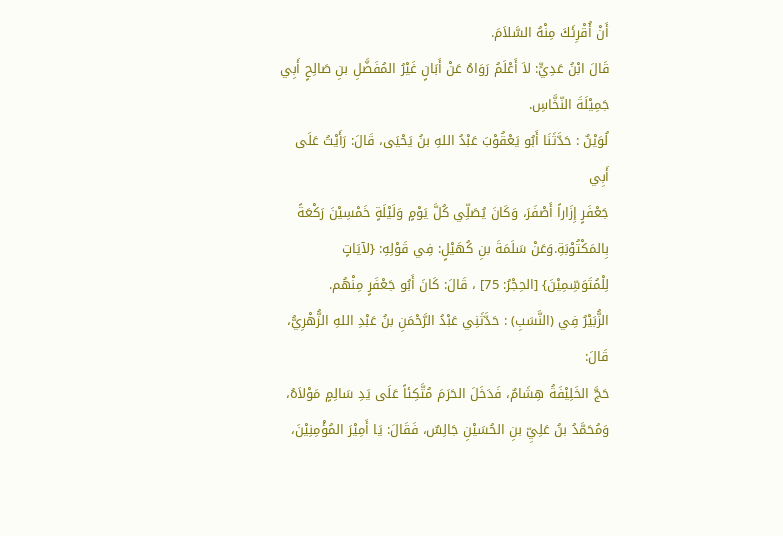أَنْ أُقْرِئَكَ مِنْهُ السَّلاَمَ.
قَالَ ابْنُ عَدِيٍّ: لاَ أَعْلَمُ رَوَاهُ عَنْ أَبَانٍ غَيْرُ المُفَضَّلِ بنِ صَالِحٍ أَبِي جَمِيْلَةَ النّخَّاسِ.
لُوَيْنٌ : حَدَّثَنَا أَبُو يَعْقُوْبَ عَبْدُ اللهِ بنُ يَحْيَى، قَالَ: رَأَيْتُ عَلَى أَبِي
جَعْفَرٍ إِزَاراً أَصْفَرَ، وَكَانَ يُصَلِّي كُلَّ يَوْمٍ وَلَيْلَةٍ خَمْسِيْنَ رَكْعَةً بِالمَكْتُوْبَةِ.وَعَنْ سَلَمَةَ بنِ كُهَيْلٍ: فِي قَوْلِهِ: {لآيَاتٍ لِلْمُتَوَسِّمِيْنَ} [الحِجْرُ: 75] ، قَالَ: كَانَ أَبُو جَعْفَرٍ مِنْهُم.
الزُّبَيْرُ فِي (النَّسَبِ) : حَدَّثَنِي عَبْدُ الرَّحْمَنِ بنُ عَبْدِ اللهِ الزُّهْرِيُّ، قَالَ:
حَجَّ الخَلِيْفَةُ هِشَامٌ، فَدَخَلَ الحَرَمَ مُتَّكِئاً عَلَى يَدِ سَالِمٍ مَوْلاَهُ، وَمُحَمَّدُ بنُ عَلِيِّ بنِ الحُسَيْنِ جَالِسٌ، فَقَالَ: يَا أَمِيْرَ المُؤْمِنِيْنَ،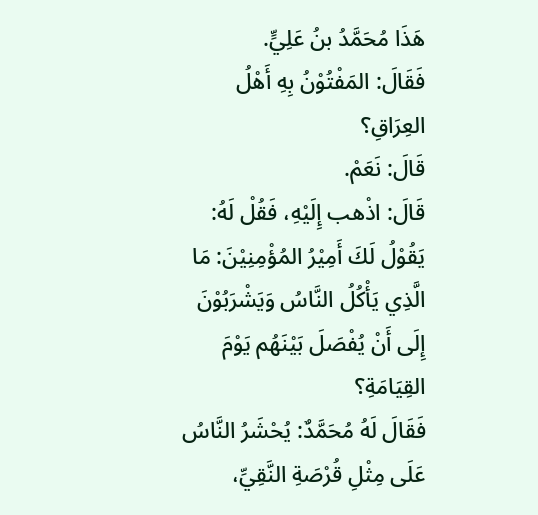هَذَا مُحَمَّدُ بنُ عَلِيٍّ.
فَقَالَ: المَفْتُوْنُ بِهِ أَهْلُ العِرَاقِ؟
قَالَ: نَعَمْ.
قَالَ: اذْهب إِلَيْهِ، فَقُلْ لَهُ: يَقُوْلُ لَكَ أَمِيْرُ المُؤْمِنِيْنَ: مَا الَّذِي يَأْكُلُ النَّاسُ وَيَشْرَبُوْنَ إِلَى أَنْ يُفْصَلَ بَيْنَهُم يَوْمَ القِيَامَةِ؟
فَقَالَ لَهُ مُحَمَّدٌ: يُحْشَرُ النَّاسُ عَلَى مِثْلِ قُرْصَةِ النَّقِيِّ،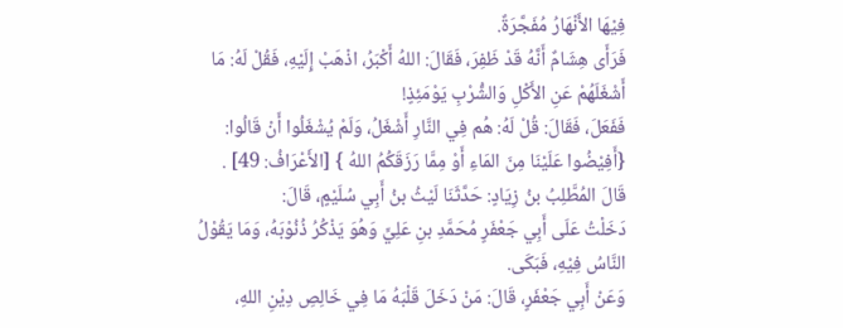فِيْهَا الأَنْهَارُ مُفَجَّرَةٌ.
فَرَأَى هِشَامٌ أَنَّهُ قَدْ ظَفِرَ، فَقَالَ: اللهُ أَكْبَرُ، اذْهَبْ إِلَيْهِ، فَقُلْ لَهُ: مَا أَشْغَلَهُمْ عَنِ الأَكْلِ وَالشُّرْبِ يَوْمَئِذٍ!
فَفَعَلَ، فَقَالَ: قُلْ لَهُ: هُم فِي النَّارِ أَشْغَلُ، وَلَمْ يُشْغَلُوا أَنْ قَالُوا: {أَفِيْضُوا عَلَيْنَا مِنَ المَاءِ أَوْ مِمَّا رَزَقَكُمُ اللهُ } [الأَعْرَافُ: 49] .
قَالَ المُطَّلِبُ بنُ زِيَادٍ: حَدَّثَنَا لَيْثُ بنُ أَبِي سُلَيْمٍ، قَالَ:
دَخَلْتُ عَلَى أَبِي جَعْفَرٍ مُحَمَّدِ بنِ عَلِيٍّ وَهُوَ يَذْكُرُ ذُنُوْبَهُ، وَمَا يَقُوْلُ النَّاسُ فِيْهِ، فَبَكَى.
وَعَنْ أَبِي جَعْفَرٍ، قَالَ: مَنْ دَخَلَ قَلْبَهُ مَا فِي خَالِصِ دِيْنِ اللهِ،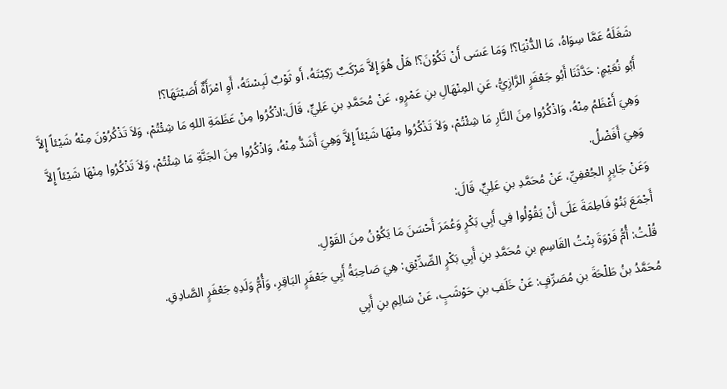شَغَلَهُ عَمَّا سِوَاهُ، مَا الدُّنْيَا؟! وَمَا عَسَى أَنْ تَكُوْنَ؟! هَلْ هُوَ إِلاَّ مَرْكَبٌ رَكِبْتَهُ، أَو ثَوْبٌ لَبِسْتَهُ، أَوِ امْرَأَةٌ أَصَبْتَهَا؟!
أَبُو نُعَيْمٍ: حَدَّثَنَا أَبُو جَعْفَرٍ الرَّازِيُّ، عَنِ المِنْهَالِ بنِ عَمْرٍو، عَنْ مُحَمَّدِ بنِ عَلِيٍّ، قَالَ:اذْكُرُوا مِنْ عَظَمَةِ اللهِ مَا شِئْتُمْ، وَلاَ تَذْكُرُوْنَ مِنْهُ شَيْئاً إِلاَّ وَهِيَ أَعْظَمُ مِنْهُ، وَاذْكُرُوا مِنَ النَّارِ مَا شِئْتُمْ، وَلاَ تَذْكُرُوا مِنْهَا شَيْئاً إِلاَّ وَهِيَ أَشَدُّ مِنْهُ، وَاذْكُرُوا مِنَ الجَنَّةِ مَا شِئْتُمْ، وَلاَ تَذْكُرُوا مِنْهَا شَيْئاً إِلاَّ وَهِيَ أَفَضْلُ.
وَعَنْ جَابِرٍ الجُعْفِيِّ، عَنْ مُحَمَّدِ بنِ عَلِيٍّ، قَالَ:
أَجْمَعَ بَنُوْ فَاطِمَةَ عَلَى أَنْ يَقُوْلُوا فِي أَبِي بَكْرٍ وَعُمَرَ أَحْسَنَ مَا يَكُوْنُ مِنَ القَوْلِ.
قُلْتُ: أُمُّ فَرْوَةَ بِنْتُ القَاسِمِ بنِ مُحَمَّدِ بنِ أَبِي بَكْرٍ الصِّدِّيْقِ: هِيَ صَاحِبَةُ أَبِي جَعْفَرٍ البَاقِرِ، وَأُمُّ وَلَدِهِ جَعْفَرٍ الصَّادِقِ.
مُحَمَّدُ بنُ طَلْحَةَ بنِ مُصَرِّفٍ: عَنْ خَلَفِ بنِ حَوْشَبٍ، عَنْ سَالِمِ بنِ أَبِي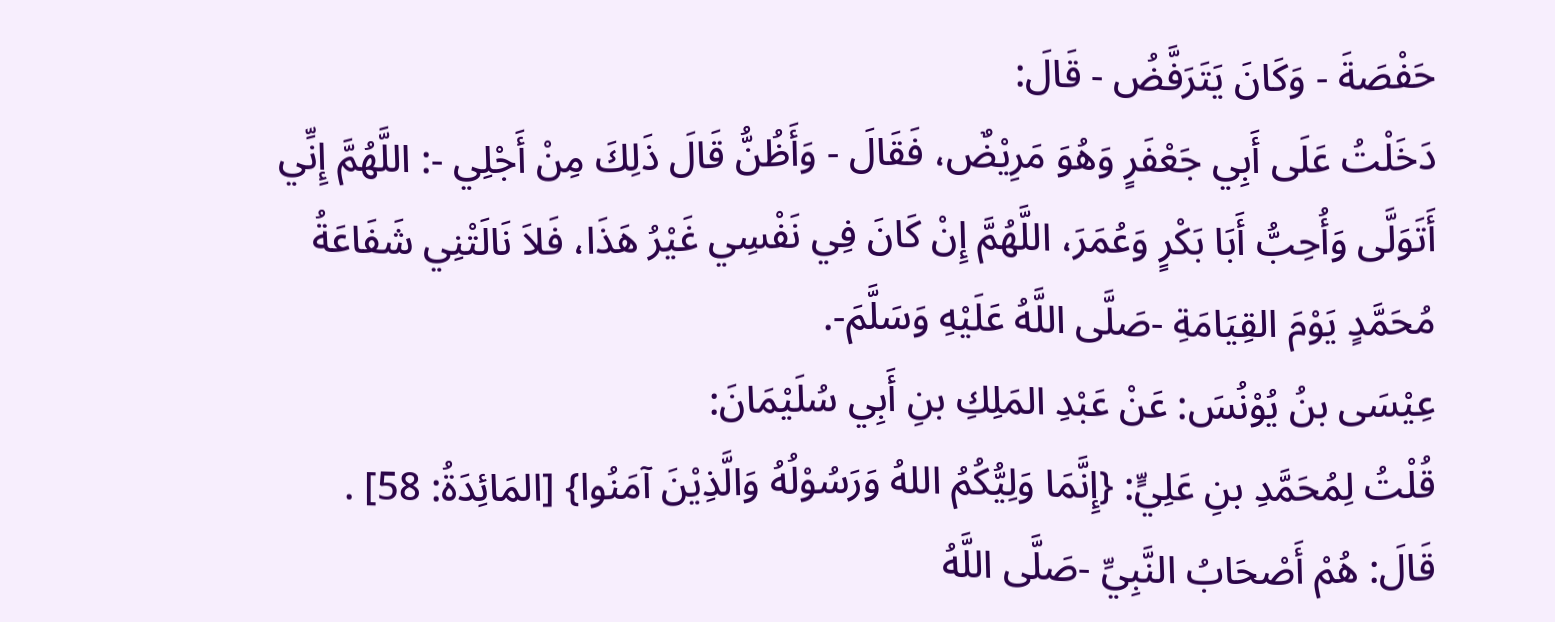حَفْصَةَ - وَكَانَ يَتَرَفَّضُ - قَالَ:
دَخَلْتُ عَلَى أَبِي جَعْفَرٍ وَهُوَ مَرِيْضٌ، فَقَالَ - وَأَظُنُّ قَالَ ذَلِكَ مِنْ أَجْلِي -: اللَّهُمَّ إِنِّي أَتَوَلَّى وَأُحِبُّ أَبَا بَكْرٍ وَعُمَرَ، اللَّهُمَّ إِنْ كَانَ فِي نَفْسِي غَيْرُ هَذَا، فَلاَ نَالَتْنِي شَفَاعَةُ مُحَمَّدٍ يَوْمَ القِيَامَةِ -صَلَّى اللَّهُ عَلَيْهِ وَسَلَّمَ-.
عِيْسَى بنُ يُوْنُسَ: عَنْ عَبْدِ المَلِكِ بنِ أَبِي سُلَيْمَانَ:
قُلْتُ لِمُحَمَّدِ بنِ عَلِيٍّ: {إِنَّمَا وَلِيُّكُمُ اللهُ وَرَسُوْلُهُ وَالَّذِيْنَ آمَنُوا} [المَائِدَةُ: 58] .
قَالَ: هُمْ أَصْحَابُ النَّبِيِّ -صَلَّى اللَّهُ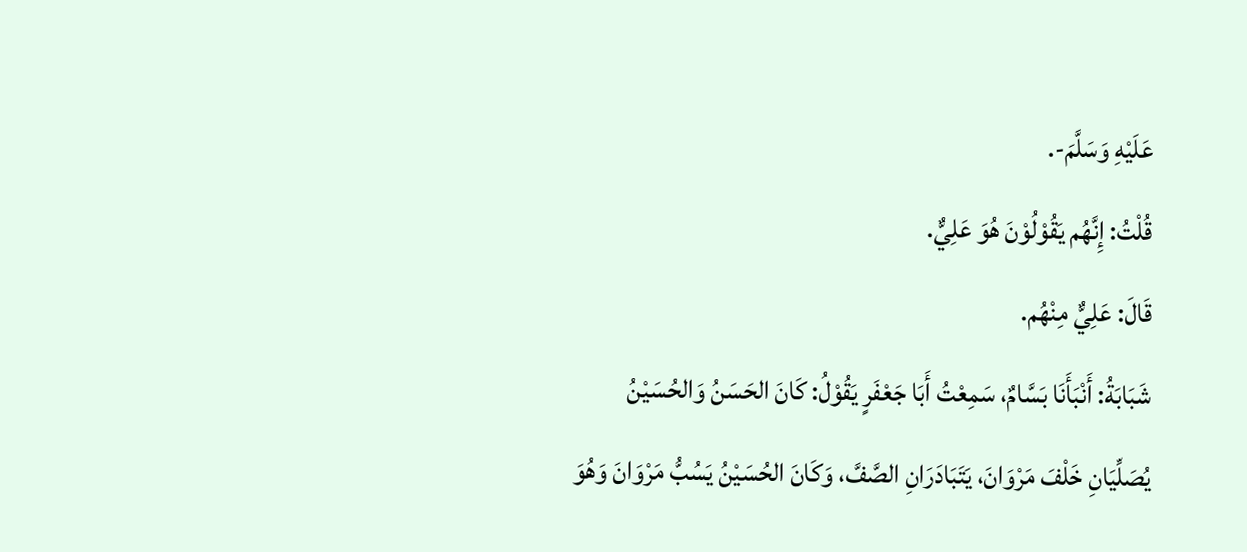عَلَيْهِ وَسَلَّمَ-.
قُلْتُ: إِنَّهُم يَقُوْلُوْنَ هُوَ عَلِيٌّ.
قَالَ: عَلِيٌّ مِنْهُم.
شَبَابَةُ: أَنْبَأَنَا بَسَّامٌ، سَمِعْتُ أَبَا جَعْفَرٍ يَقُوْلُ: كَانَ الحَسَنُ وَالحُسَيْنُ
يُصَلِّيَانِ خَلْفَ مَرْوَانَ، يَتَبَادَرَانِ الصَّفَّ، وَكَانَ الحُسَيْنُ يَسُبُّ مَرْوَانَ وَهُوَ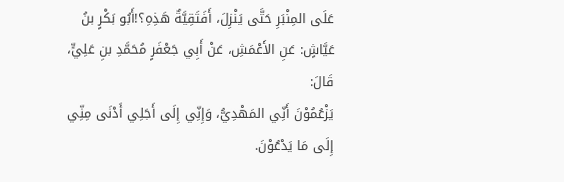عَلَى المِنْبَرِ حَتَّى يَنْزِلَ، أَفَتَقِيَّةٌ هَذِهِ؟!أَبُو بَكْرٍ بنُ عَيَّاشٍ: عَنِ الأَعْمَشِ، عَنْ أَبِي جَعْفَرٍ مُحَمَّدِ بنِ عَلِيٍّ، قَالَ:
يَزْعُمُوْنَ أَنِّي المَهْدِيُّ، وَإِنِّي إِلَى أَجَلِي أَدْنَى مِنِّي إِلَى مَا يَدْعُوْنَ.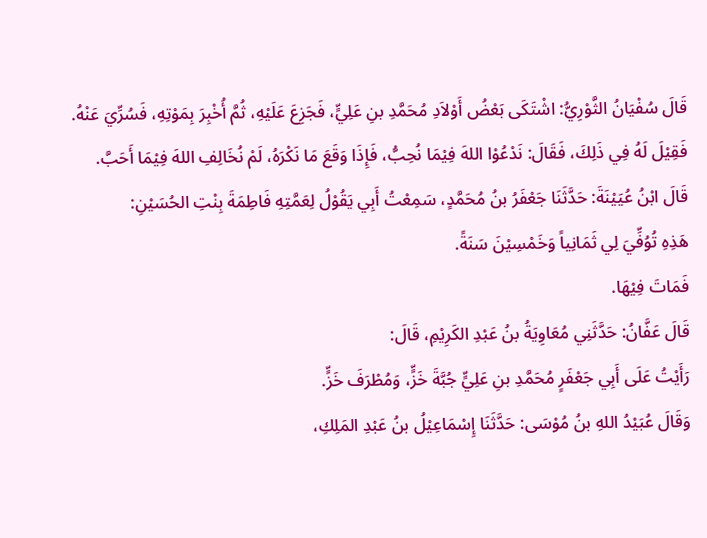قَالَ سُفْيَانُ الثَّوْرِيُّ: اشْتَكَى بَعْضُ أَوْلاَدِ مُحَمَّدِ بنِ عَلِيٍّ، فَجَزِعَ عَلَيْهِ، ثُمَّ أُخْبِرَ بِمَوْتِهِ، فَسُرِّيَ عَنْهُ.
فَقِيْلَ لَهُ فِي ذَلِكَ، فَقَالَ: نَدْعُوْا اللهَ فِيْمَا نُحِبُّ، فَإِذَا وَقَعَ مَا نَكْرَهُ، لَمْ نُخَالِفِ اللهَ فِيْمَا أَحَبَّ.
قَالَ ابْنُ عُيَيْنَةَ: حَدَّثَنَا جَعْفَرُ بنُ مُحَمَّدٍ، سَمِعْتُ أَبِي يَقُوْلُ لِعَمَّتِهِ فَاطِمَةَ بِنْتِ الحُسَيْنِ:
هَذِهِ تُوُفِّيَ لِي ثَمَانِياً وَخَمْسِيْنَ سَنَةً.
فَمَاتَ فِيْهَا.
قَالَ عَفَّانُ: حَدَّثَنِي مُعَاوِيَةُ بنُ عَبْدِ الكَرِيْمِ، قَالَ:
رَأَيْتُ عَلَى أَبِي جَعْفَرٍ مُحَمَّدِ بنِ عَلِيٍّ جُبَّةَ خَزٍّ، وَمُطْرَفَ خَزٍّ.
وَقَالَ عُبَيْدُ اللهِ بنُ مُوْسَى: حَدَّثَنَا إِسْمَاعِيْلُ بنُ عَبْدِ المَلِكِ،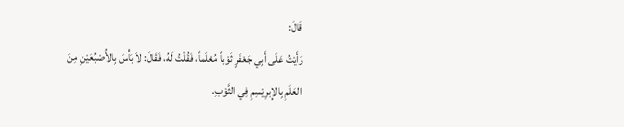قَالَ:
رَأَيْتُ عَلَى أَبِي جَعْفَرٍ ثَوْباً مُعْلَماً، فَقُلْتُ لَهُ، فَقَالَ: لاَ بَأْسَ بِالأُصْبُعَيْنِ مِنَ العَلَمِ بِالإِبرِيْسِمِ فِي الثَّوْبِ.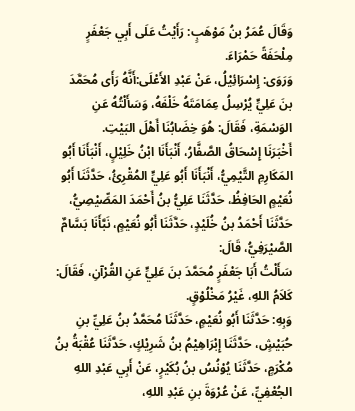وَقَالَ عُمَرُ بنُ مَوْهَبٍ: رَأَيْتُ عَلَى أَبِي جَعْفَرٍ مِلْحَفَةً حَمْرَاءَ.
وَرَوَى: إِسْرَائِيْلُ، عَنْ عَبْدِ الأَعْلَى:أَنَّهُ رَأَى مُحَمَّدَ بنَ عَلِيٍّ يُرْسِلُ عِمَامَتَهُ خَلْفَهُ، وَسَأَلْتُهُ عَنِ الوَسْمَةِ، فَقَالَ: هُوَ خِضَابُنَا أَهْلَ البَيْتِ.
أَخْبَرَنَا إِسْحَاقُ الصَّفَّارُ، أَنْبَأَنَا ابْنُ خَلِيْلٍ، أَنْبَأَنَا أَبُو المَكَارِمِ التَّيْمِيُّ، أَنْبَأَنَا أَبُو عَلِيٍّ المُقْرِئُ، حَدَّثَنَا أَبُو نُعَيْمٍ الحَافِظُ، حَدَّثَنَا عَلِيُّ بنُ أَحْمَدَ المَصِّيْصِيُّ، حَدَّثَنَا أَحْمَدُ بنُ خُلَيْدٍ، حَدَّثَنَا أَبُو نُعَيْمٍ، نَبَّأَنَا بَسَّامٌ الصَّيْرَفِيُّ، قَالَ:
سَأَلْتُ أَبَا جَعْفَرٍ مُحَمَّدَ بنَ عَلِيٍّ عَنِ القُرْآنِ، فَقَالَ: كَلاَمُ اللهِ، غَيْرُ مَخْلُوْقٍ.
وَبِهِ: حَدَّثَنَا أَبُو نُعَيْمٍ، حَدَّثَنَا مُحَمَّدُ بنُ عَلِيِّ بنِ حُبَيْشٍ، حَدَّثَنَا إِبْرَاهِيْمُ بنُ شَرِيْكٍ، حَدَّثَنَا عُقْبَةُ بنُ مُكْرَمٍ، حَدَّثَنَا يُوْنُسُ بنُ بُكَيْرٍ، عَنْ أَبِي عَبْدِ اللهِ الجُعْفِيِّ، عَنْ عُرْوَةَ بنِ عَبْدِ اللهِ،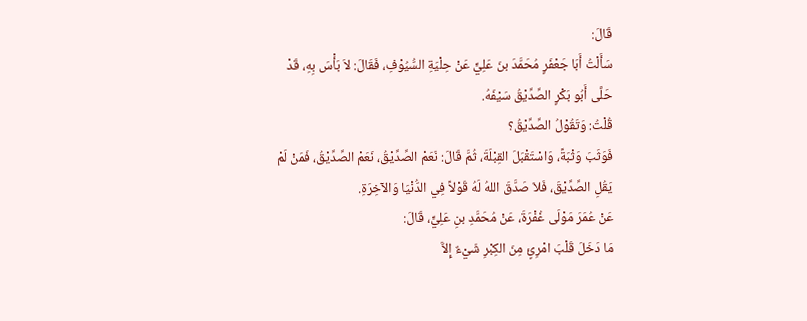قَالَ:
سَأَلْتُ أَبَا جَعْفَرٍ مُحَمَّدَ بنَ عَلِيٍّ عَنْ حِلْيَةِ السُّيُوْفِ، فَقَالَ: لاَ بَأْسَ بِهِ، قَدْ حَلَّى أَبُو بَكْرٍ الصِّدِّيْقُ سَيْفَهُ.
قُلْتُ: وَتَقُوْلُ الصِّدِّيْقُ؟
فَوَثَبَ وَثْبَةً، وَاسْتَقْبَلَ القِبْلَةَ، ثُمَّ قَالَ: نَعَمْ الصِّدِّيْقُ، نَعَمْ الصِّدِّيْقُ، فَمَنْ لَمْ يَقُلِ الصِّدِّيْقَ، فَلاَ صَدَّقَ اللهُ لَهُ قَوْلاً فِي الدُّنْيَا وَالآخِرَةِ.
عَنْ عُمَرَ مَوْلَى غُفْرَةَ، عَنْ مُحَمَّدِ بنِ عَلِيٍّ، قَالَ:
مَا دَخَلَ قَلْبَ امْرِئٍ مِنَ الكِبْرِ شَيْءٌ إِلاَّ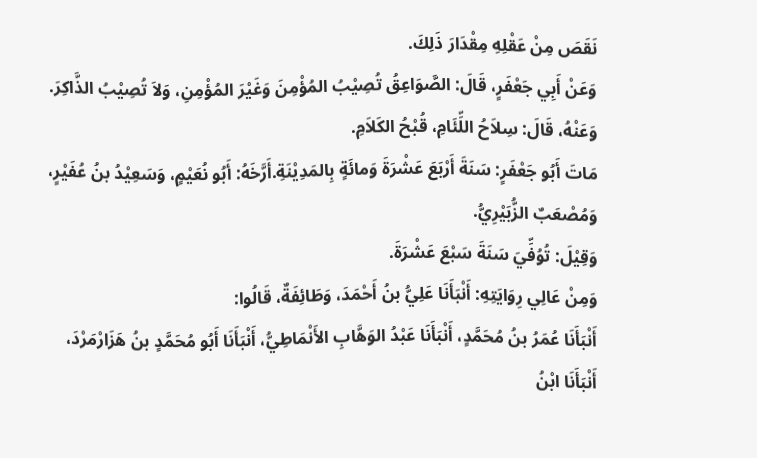نَقَصَ مِنْ عَقْلِهِ مِقْدَارَ ذَلِكَ.
وَعَنْ أَبِي جَعْفَرٍ، قَالَ: الصَّوَاعِقُ تُصِيْبُ المُؤْمِنَ وَغَيْرَ المُؤْمِنِ، وَلاَ تُصِيْبُ الذَّاكِرَ.
وَعَنْهُ، قَالَ: سِلاَحُ اللِّئَامِ، قُبْحُ الكَلاَمِ.
مَاتَ أَبُو جَعْفَرٍ: سَنَةَ أَرْبَعَ عَشْرَةَ وَمائَةٍ بِالمَدِيْنَةِ.أَرَّخَهُ: أَبُو نُعَيْمٍ، وَسَعِيْدُ بنُ عُفَيْرٍ، وَمُصْعَبٌ الزُّبَيْرِيُّ.
وَقِيْلَ: تُوُفِّيَ سَنَةَ سَبْعَ عَشْرَةَ.
وَمِنْ عَالِي رِوَايَتِهِ: أَنْبَأَنَا عَلِيُّ بنُ أَحْمَدَ، وَطَائِفَةٌ، قَالُوا:
أَنْبَأَنَا عُمَرُ بنُ مُحَمَّدٍ، أَنْبَأَنَا عَبْدُ الوَهَّابِ الأَنْمَاطِيُّ، أَنْبَأَنَا أَبُو مُحَمَّدٍ بنُ هَزَارْمَرْدَ، أَنْبَأَنَا ابْنُ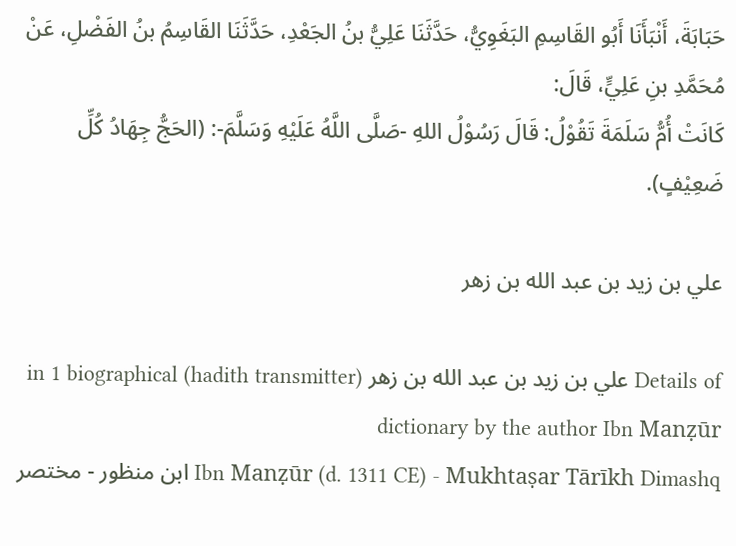حَبَابَةَ، أَنْبَأَنَا أَبُو القَاسِمِ البَغَوِيُّ، حَدَّثَنَا عَلِيُّ بنُ الجَعْدِ، حَدَّثَنَا القَاسِمُ بنُ الفَضْلِ، عَنْ مُحَمَّدِ بنِ عَلِيٍّ، قَالَ:
كَانَتْ أُمُّ سَلَمَةَ تَقُوْلُ: قَالَ رَسُوْلُ اللهِ -صَلَّى اللَّهُ عَلَيْهِ وَسَلَّمَ-: (الحَجُّ جِهَادُ كُلِّ ضَعِيْفٍ).

علي بن زيد بن عبد الله بن زهر

Details of علي بن زيد بن عبد الله بن زهر (hadith transmitter) in 1 biographical dictionary by the author Ibn Manẓūr
Ibn Manẓūr (d. 1311 CE) - Mukhtaṣar Tārīkh Dimashq ابن منظور - مختصر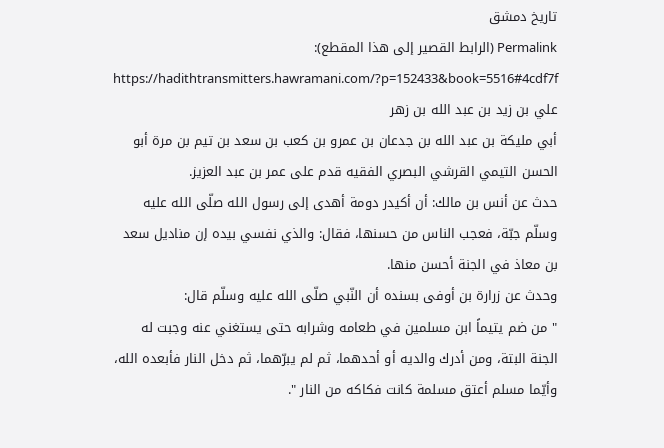تاريخ دمشق
Permalink (الرابط القصير إلى هذا المقطع):
https://hadithtransmitters.hawramani.com/?p=152433&book=5516#4cdf7f
علي بن زيد بن عبد الله بن زهر
أبي مليكة بن عبد الله بن جدعان بن عمرو بن كعب بن سعد بن تيم بن مرة أبو الحسن التيمي القرشي البصري الفقيه قدم على عمر بن عبد العزيز.
حدث عن أنس بن مالك: أن أكيدر دومة أهدى إلى رسول الله صلّى الله عليه وسلّم جبّة، فعجب الناس من حسنها، فقال: والذي نفسي بيده إن مناديل سعد بن معاذ في الجنة أحسن منها.
وحدث عن زرارة بن أوفى بسنده أن النّبي صلّى الله عليه وسلّم قال:
" من ضم يتيماً ابن مسلمين في طعامه وشرابه حتى يستغني عنه وجبت له الجنة البتة، ومن أدرك والديه أو أحدهما، ثم لم يبرّهما، ثم دخل النار فأبعده الله، وأيّما مسلم أعتق مسلمة كانت فكاكه من النار ".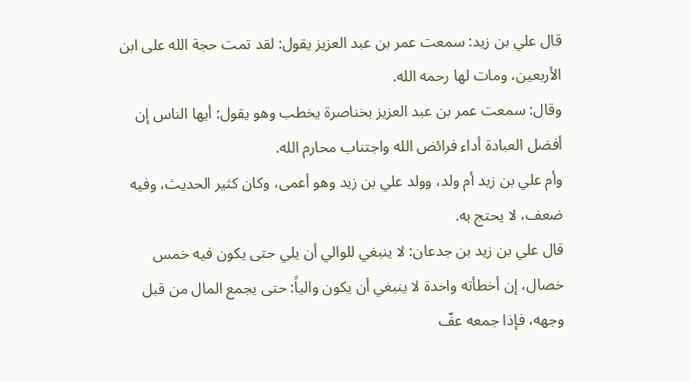قال علي بن زيد: سمعت عمر بن عبد العزيز يقول: لقد تمت حجة الله على ابن الأربعين، ومات لها رحمه الله.
وقال: سمعت عمر بن عبد العزيز بخناصرة يخطب وهو يقول: أيها الناس إن أفضل العبادة أداء فرائض الله واجتناب محارم الله.
وأم علي بن زيد أم ولد، وولد علي بن زيد وهو أعمى، وكان كثير الحديث، وفيه ضعف، لا يحتج به.
قال علي بن زيد بن جدعان: لا ينبغي للوالي أن يلي حتى يكون فيه خمس خصال، إن أخطأته واحدة لا ينبغي أن يكون والياً: حتى يجمع المال من قبل وجهه، فإذا جمعه عفّ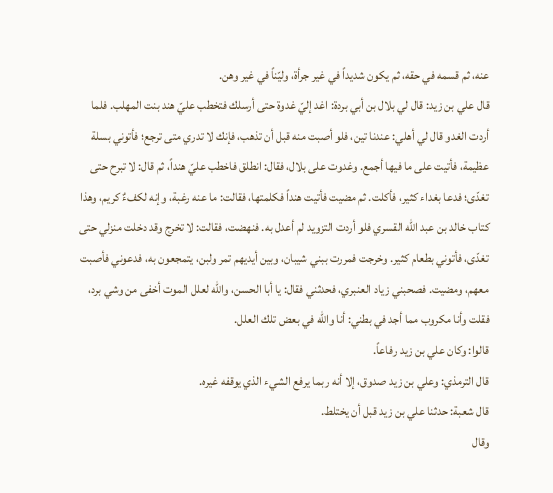عنه، ثم قسمه في حقه، ثم يكون شديداً في غير جرأة، وليّناً في غير وهن.
قال علي بن زيد: قال لي بلال بن أبي بردة: اغد إليّ غدوة حتى أرسلك فتخطب عليّ هند بنت المهلب. فلما أردت الغدو قال لي أهلي: عندنا تين، فلو أصبت منه قبل أن تذهب، فإنك لا تدري متى ترجع؛ فأتوني بسلة عظيمة، فأتيت على ما فيها أجمع. وغدوت على بلال، فقال: انطلق فاخطب عليّ هنداً، ثم قال: لا تبرح حتى تغدّى؛ فدعا بغداء كثير، فأكلت. ثم مضيت فأتيت هنداً فكلمتها، فقالت: ما عنه رغبة، وإنه لكفءٌ كريم، وهذا كتاب خالد بن عبد الله القسري فلو أردت التزويد لم أعدل به. فنهضت، فقالت: لا تخرج وقد دخلت منزلي حتى تغدّى، فأتوني بطعام كثير. وخرجت فمررت ببني شيبان، وبين أيديهم تمر ولبن، يتمجعون به، فدعوني فأصبت معهم، ومضيت. فصحبني زياد العنبري، فحدثني فقال: يا أبا الحسن، والله لعلل الموت أخفى من وشي برد، فقلت وأنا مكروب مما أجد في بطني: أنا والله في بعض تلك العلل.
قالوا: وكان علي بن زيد رفاعاً.
قال الترمذي: وعلي بن زيد صدوق، إلا أنه ربما يرفع الشيء الذي يوقفه غيره.
قال شعبة: حدثنا علي بن زيد قبل أن يختلط.
وقال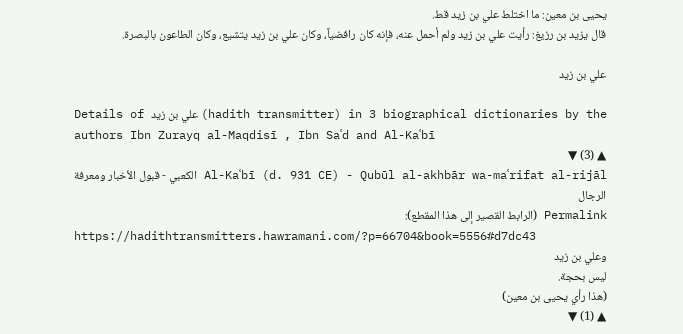يحيى بن معين: ما اختلط علي بن زيد قط.
قال يزيد بن رزيغ: رأيت علي بن زيد ولم أحمل عنه، فإنه كان رافضياً، وكان علي بن زيد يتشيع، وكان الطاعون بالبصرة.

علي بن زيد

Details of علي بن زيد (hadith transmitter) in 3 biographical dictionaries by the authors Ibn Zurayq al-Maqdisī , Ibn Saʿd and Al-Kaʿbī
▲ (3) ▼
Al-Kaʿbī (d. 931 CE) - Qubūl al-akhbār wa-maʿrifat al-rijāl الكعبي - قبول الأخبار ومعرفة الرجال
Permalink (الرابط القصير إلى هذا المقطع):
https://hadithtransmitters.hawramani.com/?p=66704&book=5556#d7dc43
وعلي بن زيد
ليس بحجة.
(هذا رأي يحيى بن معين)
▲ (1) ▼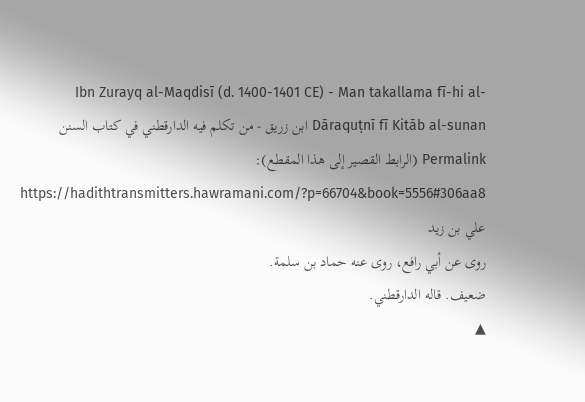Ibn Zurayq al-Maqdisī (d. 1400-1401 CE) - Man takallama fī-hi al-Dāraquṭnī fī Kitāb al-sunan ابن زريق - من تكلم فيه الدارقطني في كتاب السنن
Permalink (الرابط القصير إلى هذا المقطع):
https://hadithtransmitters.hawramani.com/?p=66704&book=5556#306aa8
علي بن زيد
روى عن أبي رافع، روى عنه حماد بن سلمة.
ضعيف. قاله الدارقطني.
▲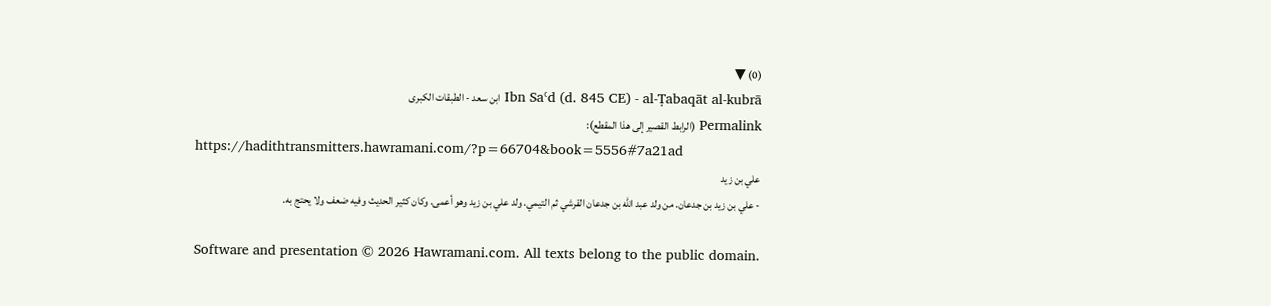(0) ▼
Ibn Saʿd (d. 845 CE) - al-Ṭabaqāt al-kubrā ابن سعد - الطبقات الكبرى
Permalink (الرابط القصير إلى هذا المقطع):
https://hadithtransmitters.hawramani.com/?p=66704&book=5556#7a21ad
علي بن زيد
- علي بن زيد بن جدعان. من ولد عبد الله بن جدعان القرشي ثم التيمي. ولد علي بن زيد وهو أعمى. وكان كثير الحديث وفيه ضعف ولا يحتج به.

Software and presentation © 2026 Hawramani.com. All texts belong to the public domain.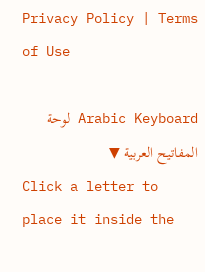Privacy Policy | Terms of Use

Arabic Keyboard لوحة المفاتيح العربية ▼
Click a letter to place it inside the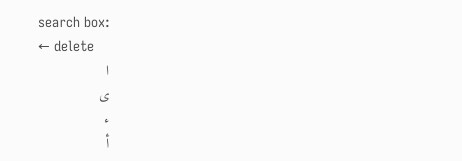search box:
← delete
ا
ى
ء
أ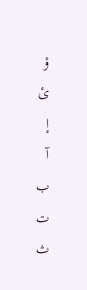ؤ
ئ
إ
آ
ب
ت
ث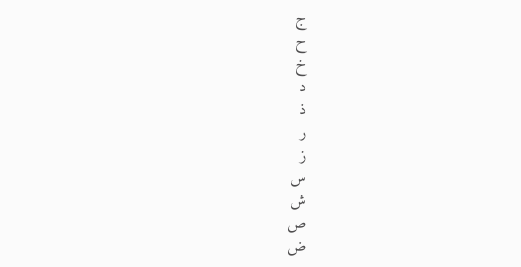ج
ح
خ
د
ذ
ر
ز
س
ش
ص
ض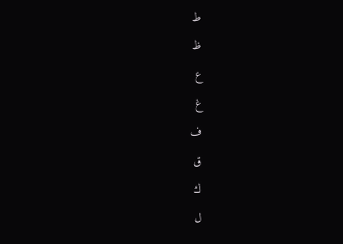ط
ظ
ع
غ
ف
ق
ك
ل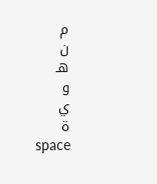م
ن
هـ
و
ي
ة
space